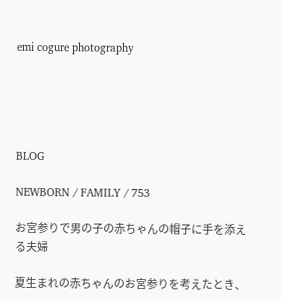emi cogure photography





BLOG

NEWBORN / FAMILY / 753

お宮参りで男の子の赤ちゃんの帽子に手を添える夫婦

夏生まれの赤ちゃんのお宮参りを考えたとき、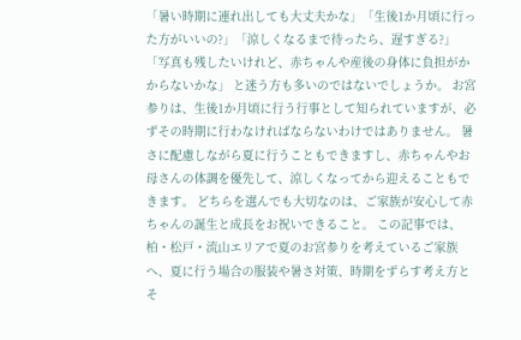「暑い時期に連れ出しても大丈夫かな」「生後1か月頃に行った方がいいの?」「涼しくなるまで待ったら、遅すぎる?」「写真も残したいけれど、赤ちゃんや産後の身体に負担がかからないかな」 と迷う方も多いのではないでしょうか。 お宮参りは、生後1か月頃に行う行事として知られていますが、必ずその時期に行わなければならないわけではありません。 暑さに配慮しながら夏に行うこともできますし、赤ちゃんやお母さんの体調を優先して、涼しくなってから迎えることもできます。 どちらを選んでも大切なのは、ご家族が安心して赤ちゃんの誕生と成長をお祝いできること。 この記事では、柏・松戸・流山エリアで夏のお宮参りを考えているご家族へ、夏に行う場合の服装や暑さ対策、時期をずらす考え方とそ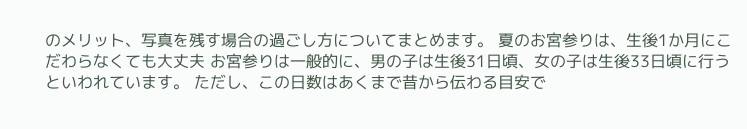のメリット、写真を残す場合の過ごし方についてまとめます。 夏のお宮参りは、生後1か月にこだわらなくても大丈夫 お宮参りは一般的に、男の子は生後31日頃、女の子は生後33日頃に行うといわれています。 ただし、この日数はあくまで昔から伝わる目安で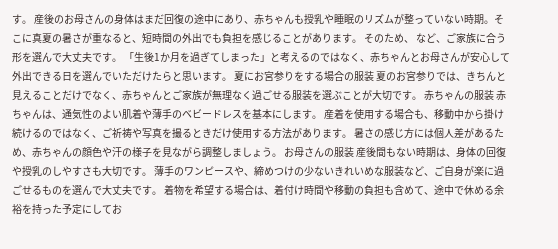す。 産後のお母さんの身体はまだ回復の途中にあり、赤ちゃんも授乳や睡眠のリズムが整っていない時期。そこに真夏の暑さが重なると、短時間の外出でも負担を感じることがあります。 そのため、 など、ご家族に合う形を選んで大丈夫です。 「生後1か月を過ぎてしまった」と考えるのではなく、赤ちゃんとお母さんが安心して外出できる日を選んでいただけたらと思います。 夏にお宮参りをする場合の服装 夏のお宮参りでは、きちんと見えることだけでなく、赤ちゃんとご家族が無理なく過ごせる服装を選ぶことが大切です。 赤ちゃんの服装 赤ちゃんは、通気性のよい肌着や薄手のベビードレスを基本にします。 産着を使用する場合も、移動中から掛け続けるのではなく、ご祈祷や写真を撮るときだけ使用する方法があります。 暑さの感じ方には個人差があるため、赤ちゃんの顔色や汗の様子を見ながら調整しましょう。 お母さんの服装 産後間もない時期は、身体の回復や授乳のしやすさも大切です。 薄手のワンピースや、締めつけの少ないきれいめな服装など、ご自身が楽に過ごせるものを選んで大丈夫です。 着物を希望する場合は、着付け時間や移動の負担も含めて、途中で休める余裕を持った予定にしてお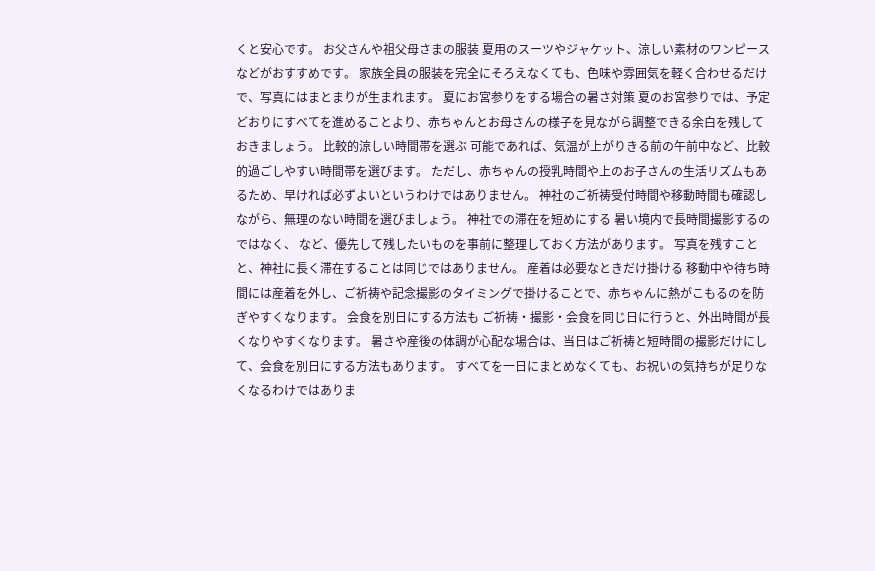くと安心です。 お父さんや祖父母さまの服装 夏用のスーツやジャケット、涼しい素材のワンピースなどがおすすめです。 家族全員の服装を完全にそろえなくても、色味や雰囲気を軽く合わせるだけで、写真にはまとまりが生まれます。 夏にお宮参りをする場合の暑さ対策 夏のお宮参りでは、予定どおりにすべてを進めることより、赤ちゃんとお母さんの様子を見ながら調整できる余白を残しておきましょう。 比較的涼しい時間帯を選ぶ 可能であれば、気温が上がりきる前の午前中など、比較的過ごしやすい時間帯を選びます。 ただし、赤ちゃんの授乳時間や上のお子さんの生活リズムもあるため、早ければ必ずよいというわけではありません。 神社のご祈祷受付時間や移動時間も確認しながら、無理のない時間を選びましょう。 神社での滞在を短めにする 暑い境内で長時間撮影するのではなく、 など、優先して残したいものを事前に整理しておく方法があります。 写真を残すことと、神社に長く滞在することは同じではありません。 産着は必要なときだけ掛ける 移動中や待ち時間には産着を外し、ご祈祷や記念撮影のタイミングで掛けることで、赤ちゃんに熱がこもるのを防ぎやすくなります。 会食を別日にする方法も ご祈祷・撮影・会食を同じ日に行うと、外出時間が長くなりやすくなります。 暑さや産後の体調が心配な場合は、当日はご祈祷と短時間の撮影だけにして、会食を別日にする方法もあります。 すべてを一日にまとめなくても、お祝いの気持ちが足りなくなるわけではありま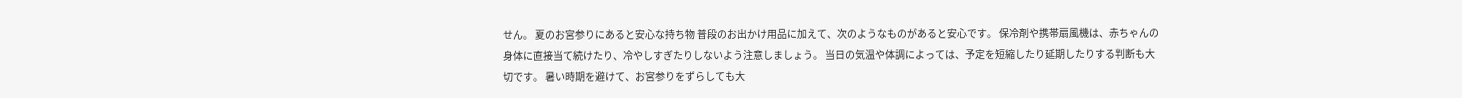せん。 夏のお宮参りにあると安心な持ち物 普段のお出かけ用品に加えて、次のようなものがあると安心です。 保冷剤や携帯扇風機は、赤ちゃんの身体に直接当て続けたり、冷やしすぎたりしないよう注意しましょう。 当日の気温や体調によっては、予定を短縮したり延期したりする判断も大切です。 暑い時期を避けて、お宮参りをずらしても大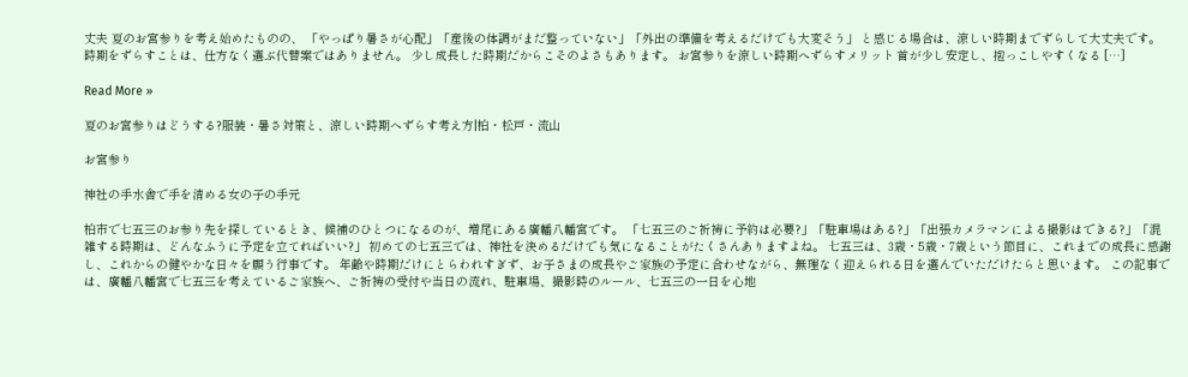丈夫 夏のお宮参りを考え始めたものの、 「やっぱり暑さが心配」「産後の体調がまだ整っていない」「外出の準備を考えるだけでも大変そう」 と感じる場合は、涼しい時期までずらして大丈夫です。 時期をずらすことは、仕方なく選ぶ代替案ではありません。 少し成長した時期だからこそのよさもあります。 お宮参りを涼しい時期へずらすメリット 首が少し安定し、抱っこしやすくなる […]

Read More »

夏のお宮参りはどうする?服装・暑さ対策と、涼しい時期へずらす考え方|柏・松戸・流山

お宮参り

神社の手水舎で手を清める女の子の手元

柏市で七五三のお参り先を探しているとき、候補のひとつになるのが、増尾にある廣幡八幡宮です。 「七五三のご祈祷に予約は必要?」「駐車場はある?」「出張カメラマンによる撮影はできる?」「混雑する時期は、どんなふうに予定を立てればいい?」 初めての七五三では、神社を決めるだけでも気になることがたくさんありますよね。 七五三は、3歳・5歳・7歳という節目に、これまでの成長に感謝し、これからの健やかな日々を願う行事です。 年齢や時期だけにとらわれすぎず、お子さまの成長やご家族の予定に合わせながら、無理なく迎えられる日を選んでいただけたらと思います。 この記事では、廣幡八幡宮で七五三を考えているご家族へ、ご祈祷の受付や当日の流れ、駐車場、撮影時のルール、七五三の一日を心地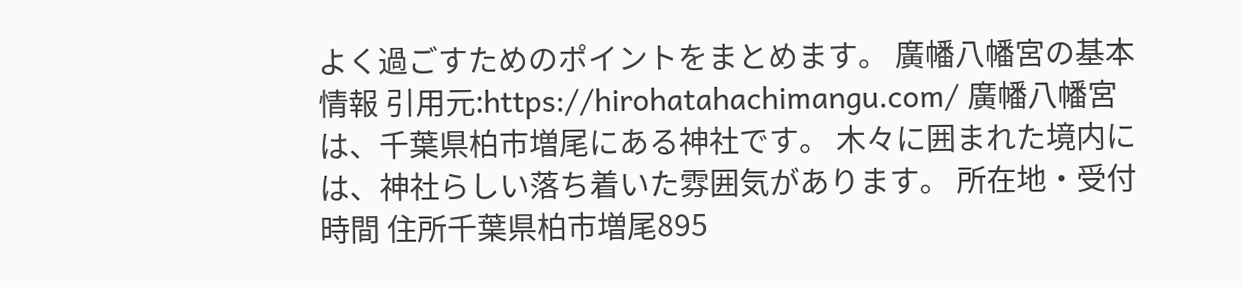よく過ごすためのポイントをまとめます。 廣幡八幡宮の基本情報 引用元:https://hirohatahachimangu.com/ 廣幡八幡宮は、千葉県柏市増尾にある神社です。 木々に囲まれた境内には、神社らしい落ち着いた雰囲気があります。 所在地・受付時間 住所千葉県柏市増尾895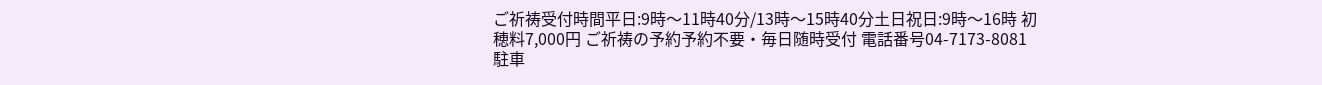ご祈祷受付時間平日:9時〜11時40分/13時〜15時40分土日祝日:9時〜16時 初穂料7,000円 ご祈祷の予約予約不要・毎日随時受付 電話番号04-7173-8081 駐車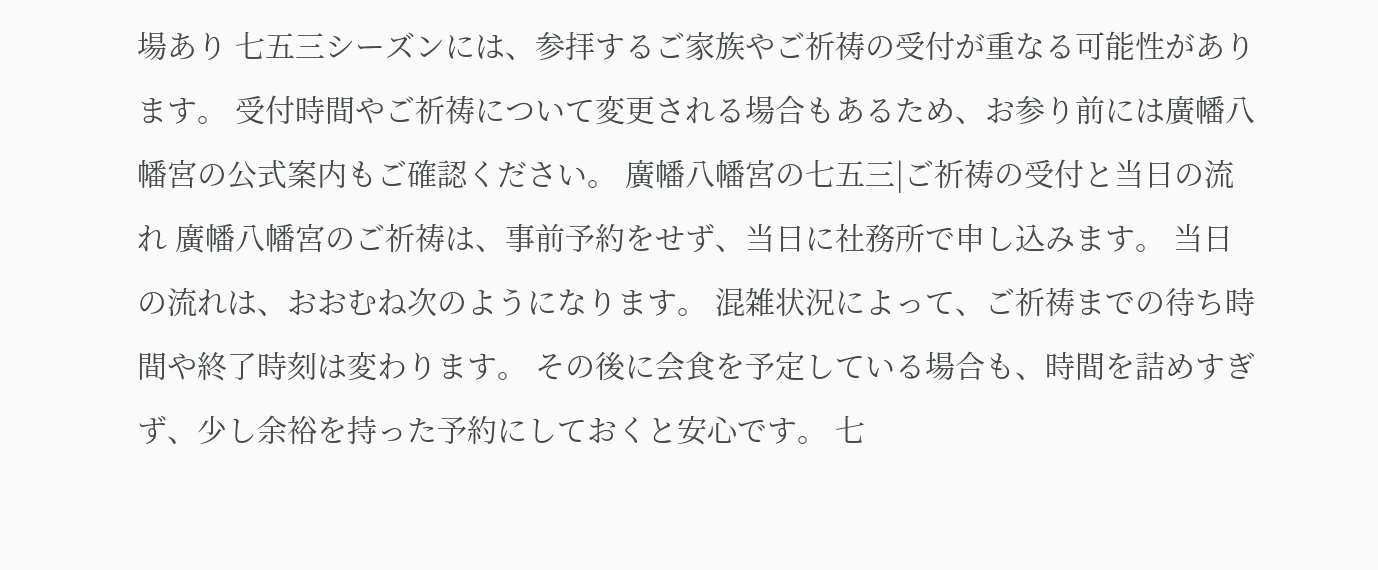場あり 七五三シーズンには、参拝するご家族やご祈祷の受付が重なる可能性があります。 受付時間やご祈祷について変更される場合もあるため、お参り前には廣幡八幡宮の公式案内もご確認ください。 廣幡八幡宮の七五三|ご祈祷の受付と当日の流れ 廣幡八幡宮のご祈祷は、事前予約をせず、当日に社務所で申し込みます。 当日の流れは、おおむね次のようになります。 混雑状況によって、ご祈祷までの待ち時間や終了時刻は変わります。 その後に会食を予定している場合も、時間を詰めすぎず、少し余裕を持った予約にしておくと安心です。 七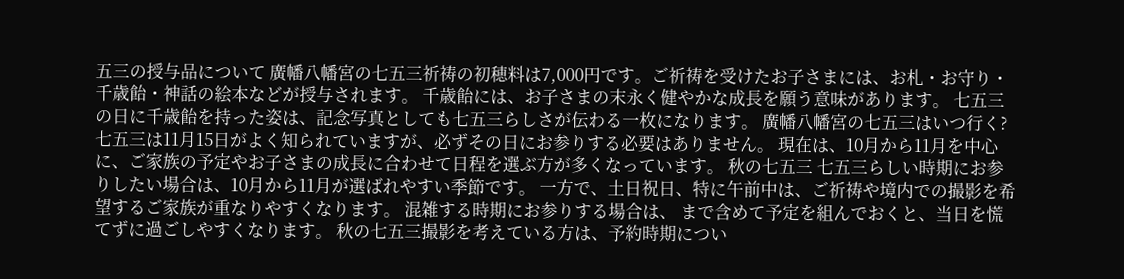五三の授与品について 廣幡八幡宮の七五三祈祷の初穂料は7,000円です。ご祈祷を受けたお子さまには、お札・お守り・千歳飴・神話の絵本などが授与されます。 千歳飴には、お子さまの末永く健やかな成長を願う意味があります。 七五三の日に千歳飴を持った姿は、記念写真としても七五三らしさが伝わる一枚になります。 廣幡八幡宮の七五三はいつ行く? 七五三は11月15日がよく知られていますが、必ずその日にお参りする必要はありません。 現在は、10月から11月を中心に、ご家族の予定やお子さまの成長に合わせて日程を選ぶ方が多くなっています。 秋の七五三 七五三らしい時期にお参りしたい場合は、10月から11月が選ばれやすい季節です。 一方で、土日祝日、特に午前中は、ご祈祷や境内での撮影を希望するご家族が重なりやすくなります。 混雑する時期にお参りする場合は、 まで含めて予定を組んでおくと、当日を慌てずに過ごしやすくなります。 秋の七五三撮影を考えている方は、予約時期につい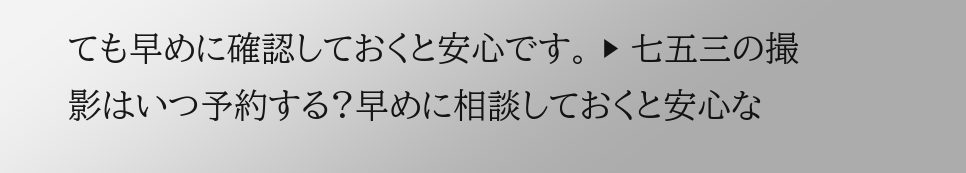ても早めに確認しておくと安心です。 ▶ 七五三の撮影はいつ予約する?早めに相談しておくと安心な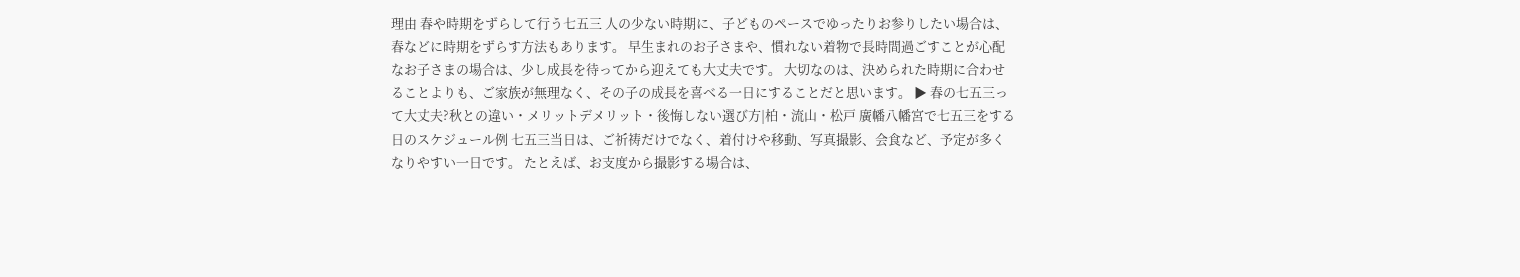理由 春や時期をずらして行う七五三 人の少ない時期に、子どものペースでゆったりお参りしたい場合は、春などに時期をずらす方法もあります。 早生まれのお子さまや、慣れない着物で長時間過ごすことが心配なお子さまの場合は、少し成長を待ってから迎えても大丈夫です。 大切なのは、決められた時期に合わせることよりも、ご家族が無理なく、その子の成長を喜べる一日にすることだと思います。 ▶ 春の七五三って大丈夫?秋との違い・メリットデメリット・後悔しない選び方|柏・流山・松戸 廣幡八幡宮で七五三をする日のスケジュール例 七五三当日は、ご祈祷だけでなく、着付けや移動、写真撮影、会食など、予定が多くなりやすい一日です。 たとえば、お支度から撮影する場合は、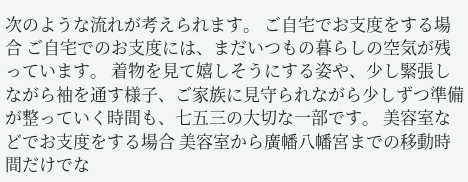次のような流れが考えられます。 ご自宅でお支度をする場合 ご自宅でのお支度には、まだいつもの暮らしの空気が残っています。 着物を見て嬉しそうにする姿や、少し緊張しながら袖を通す様子、ご家族に見守られながら少しずつ準備が整っていく時間も、七五三の大切な一部です。 美容室などでお支度をする場合 美容室から廣幡八幡宮までの移動時間だけでな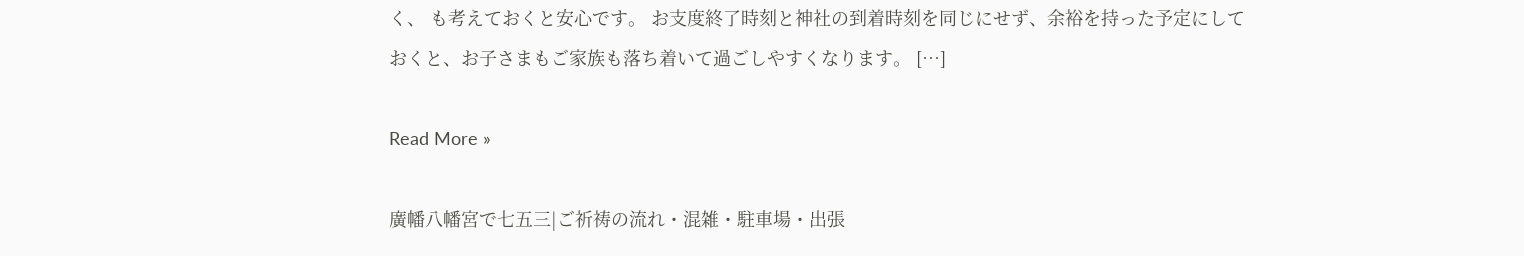く、 も考えておくと安心です。 お支度終了時刻と神社の到着時刻を同じにせず、余裕を持った予定にしておくと、お子さまもご家族も落ち着いて過ごしやすくなります。 […]

Read More »

廣幡八幡宮で七五三|ご祈祷の流れ・混雑・駐車場・出張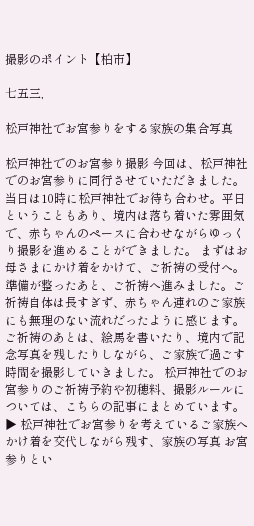撮影のポイント【柏市】

七五三,

松戸神社でお宮参りをする家族の集合写真

松戸神社でのお宮参り撮影 今回は、松戸神社でのお宮参りに同行させていただきました。 当日は10時に松戸神社でお待ち合わせ。平日ということもあり、境内は落ち着いた雰囲気で、赤ちゃんのペースに合わせながらゆっくり撮影を進めることができました。 まずはお母さまにかけ着をかけて、ご祈祷の受付へ。 準備が整ったあと、ご祈祷へ進みました。ご祈祷自体は長すぎず、赤ちゃん連れのご家族にも無理のない流れだったように感じます。 ご祈祷のあとは、絵馬を書いたり、境内で記念写真を残したりしながら、ご家族で過ごす時間を撮影していきました。 松戸神社でのお宮参りのご祈祷予約や初穂料、撮影ルールについては、こちらの記事にまとめています。▶ 松戸神社でお宮参りを考えているご家族へ かけ着を交代しながら残す、家族の写真 お宮参りとい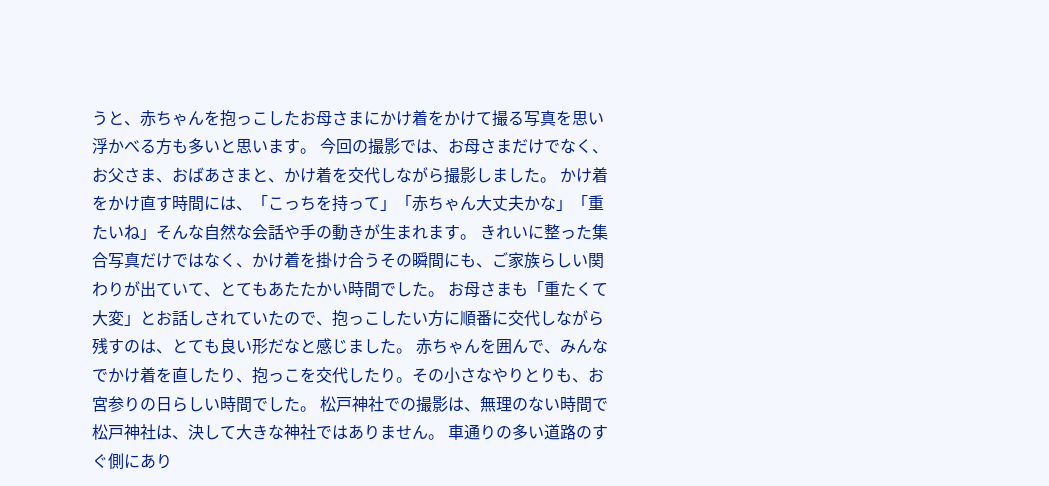うと、赤ちゃんを抱っこしたお母さまにかけ着をかけて撮る写真を思い浮かべる方も多いと思います。 今回の撮影では、お母さまだけでなく、お父さま、おばあさまと、かけ着を交代しながら撮影しました。 かけ着をかけ直す時間には、「こっちを持って」「赤ちゃん大丈夫かな」「重たいね」そんな自然な会話や手の動きが生まれます。 きれいに整った集合写真だけではなく、かけ着を掛け合うその瞬間にも、ご家族らしい関わりが出ていて、とてもあたたかい時間でした。 お母さまも「重たくて大変」とお話しされていたので、抱っこしたい方に順番に交代しながら残すのは、とても良い形だなと感じました。 赤ちゃんを囲んで、みんなでかけ着を直したり、抱っこを交代したり。その小さなやりとりも、お宮参りの日らしい時間でした。 松戸神社での撮影は、無理のない時間で 松戸神社は、決して大きな神社ではありません。 車通りの多い道路のすぐ側にあり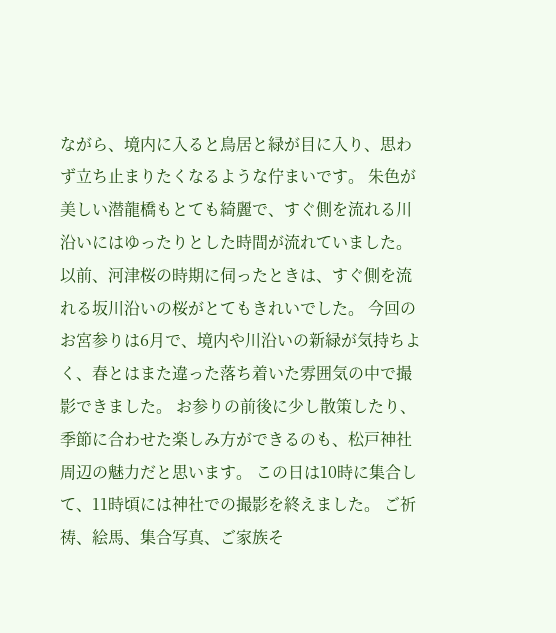ながら、境内に入ると鳥居と緑が目に入り、思わず立ち止まりたくなるような佇まいです。 朱色が美しい潜龍橋もとても綺麗で、すぐ側を流れる川沿いにはゆったりとした時間が流れていました。 以前、河津桜の時期に伺ったときは、すぐ側を流れる坂川沿いの桜がとてもきれいでした。 今回のお宮参りは6月で、境内や川沿いの新緑が気持ちよく、春とはまた違った落ち着いた雰囲気の中で撮影できました。 お参りの前後に少し散策したり、季節に合わせた楽しみ方ができるのも、松戸神社周辺の魅力だと思います。 この日は10時に集合して、11時頃には神社での撮影を終えました。 ご祈祷、絵馬、集合写真、ご家族そ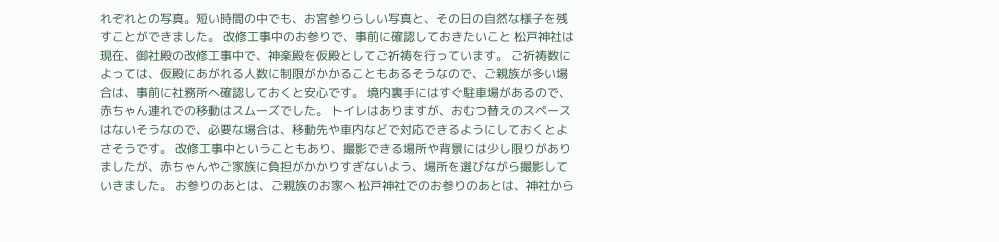れぞれとの写真。短い時間の中でも、お宮参りらしい写真と、その日の自然な様子を残すことができました。 改修工事中のお参りで、事前に確認しておきたいこと 松戸神社は現在、御社殿の改修工事中で、神楽殿を仮殿としてご祈祷を行っています。 ご祈祷数によっては、仮殿にあがれる人数に制限がかかることもあるそうなので、ご親族が多い場合は、事前に社務所へ確認しておくと安心です。 境内裏手にはすぐ駐車場があるので、赤ちゃん連れでの移動はスムーズでした。 トイレはありますが、おむつ替えのスペースはないそうなので、必要な場合は、移動先や車内などで対応できるようにしておくとよさそうです。 改修工事中ということもあり、撮影できる場所や背景には少し限りがありましたが、赤ちゃんやご家族に負担がかかりすぎないよう、場所を選びながら撮影していきました。 お参りのあとは、ご親族のお家へ 松戸神社でのお参りのあとは、神社から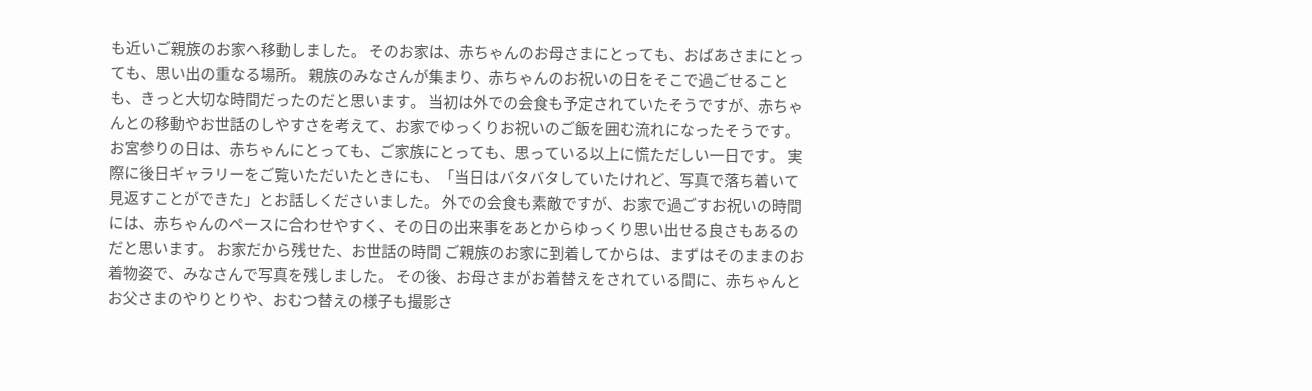も近いご親族のお家へ移動しました。 そのお家は、赤ちゃんのお母さまにとっても、おばあさまにとっても、思い出の重なる場所。 親族のみなさんが集まり、赤ちゃんのお祝いの日をそこで過ごせることも、きっと大切な時間だったのだと思います。 当初は外での会食も予定されていたそうですが、赤ちゃんとの移動やお世話のしやすさを考えて、お家でゆっくりお祝いのご飯を囲む流れになったそうです。 お宮参りの日は、赤ちゃんにとっても、ご家族にとっても、思っている以上に慌ただしい一日です。 実際に後日ギャラリーをご覧いただいたときにも、「当日はバタバタしていたけれど、写真で落ち着いて見返すことができた」とお話しくださいました。 外での会食も素敵ですが、お家で過ごすお祝いの時間には、赤ちゃんのペースに合わせやすく、その日の出来事をあとからゆっくり思い出せる良さもあるのだと思います。 お家だから残せた、お世話の時間 ご親族のお家に到着してからは、まずはそのままのお着物姿で、みなさんで写真を残しました。 その後、お母さまがお着替えをされている間に、赤ちゃんとお父さまのやりとりや、おむつ替えの様子も撮影さ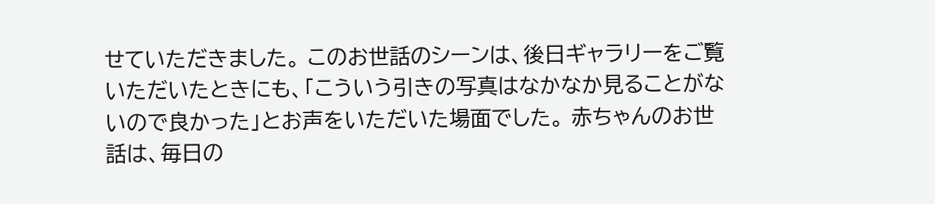せていただきました。 このお世話のシーンは、後日ギャラリーをご覧いただいたときにも、「こういう引きの写真はなかなか見ることがないので良かった」とお声をいただいた場面でした。 赤ちゃんのお世話は、毎日の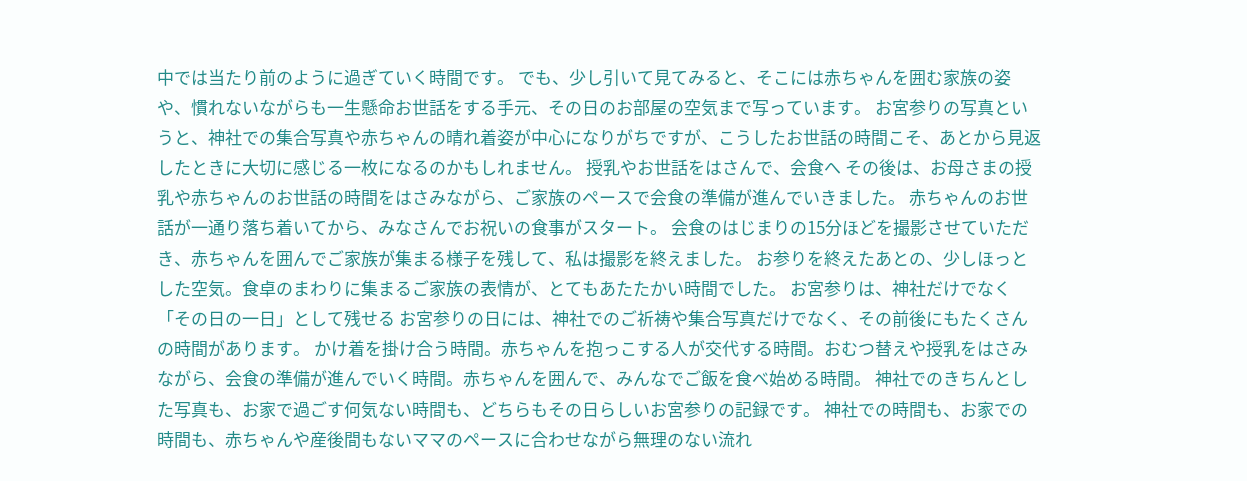中では当たり前のように過ぎていく時間です。 でも、少し引いて見てみると、そこには赤ちゃんを囲む家族の姿や、慣れないながらも一生懸命お世話をする手元、その日のお部屋の空気まで写っています。 お宮参りの写真というと、神社での集合写真や赤ちゃんの晴れ着姿が中心になりがちですが、こうしたお世話の時間こそ、あとから見返したときに大切に感じる一枚になるのかもしれません。 授乳やお世話をはさんで、会食へ その後は、お母さまの授乳や赤ちゃんのお世話の時間をはさみながら、ご家族のペースで会食の準備が進んでいきました。 赤ちゃんのお世話が一通り落ち着いてから、みなさんでお祝いの食事がスタート。 会食のはじまりの15分ほどを撮影させていただき、赤ちゃんを囲んでご家族が集まる様子を残して、私は撮影を終えました。 お参りを終えたあとの、少しほっとした空気。食卓のまわりに集まるご家族の表情が、とてもあたたかい時間でした。 お宮参りは、神社だけでなく「その日の一日」として残せる お宮参りの日には、神社でのご祈祷や集合写真だけでなく、その前後にもたくさんの時間があります。 かけ着を掛け合う時間。赤ちゃんを抱っこする人が交代する時間。おむつ替えや授乳をはさみながら、会食の準備が進んでいく時間。赤ちゃんを囲んで、みんなでご飯を食べ始める時間。 神社でのきちんとした写真も、お家で過ごす何気ない時間も、どちらもその日らしいお宮参りの記録です。 神社での時間も、お家での時間も、赤ちゃんや産後間もないママのペースに合わせながら無理のない流れ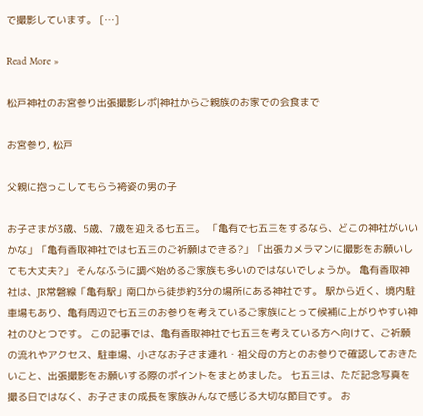で撮影しています。 […]

Read More »

松戸神社のお宮参り出張撮影レポ|神社からご親族のお家での会食まで

お宮参り, 松戸

父親に抱っこしてもらう袴姿の男の子

お子さまが3歳、5歳、7歳を迎える七五三。 「亀有で七五三をするなら、どこの神社がいいかな」「亀有香取神社では七五三のご祈願はできる?」「出張カメラマンに撮影をお願いしても大丈夫?」 そんなふうに調べ始めるご家族も多いのではないでしょうか。 亀有香取神社は、JR常磐線「亀有駅」南口から徒歩約3分の場所にある神社です。 駅から近く、境内駐車場もあり、亀有周辺で七五三のお参りを考えているご家族にとって候補に上がりやすい神社のひとつです。 この記事では、亀有香取神社で七五三を考えている方へ向けて、ご祈願の流れやアクセス、駐車場、小さなお子さま連れ・祖父母の方とのお参りで確認しておきたいこと、出張撮影をお願いする際のポイントをまとめました。 七五三は、ただ記念写真を撮る日ではなく、お子さまの成長を家族みんなで感じる大切な節目です。 お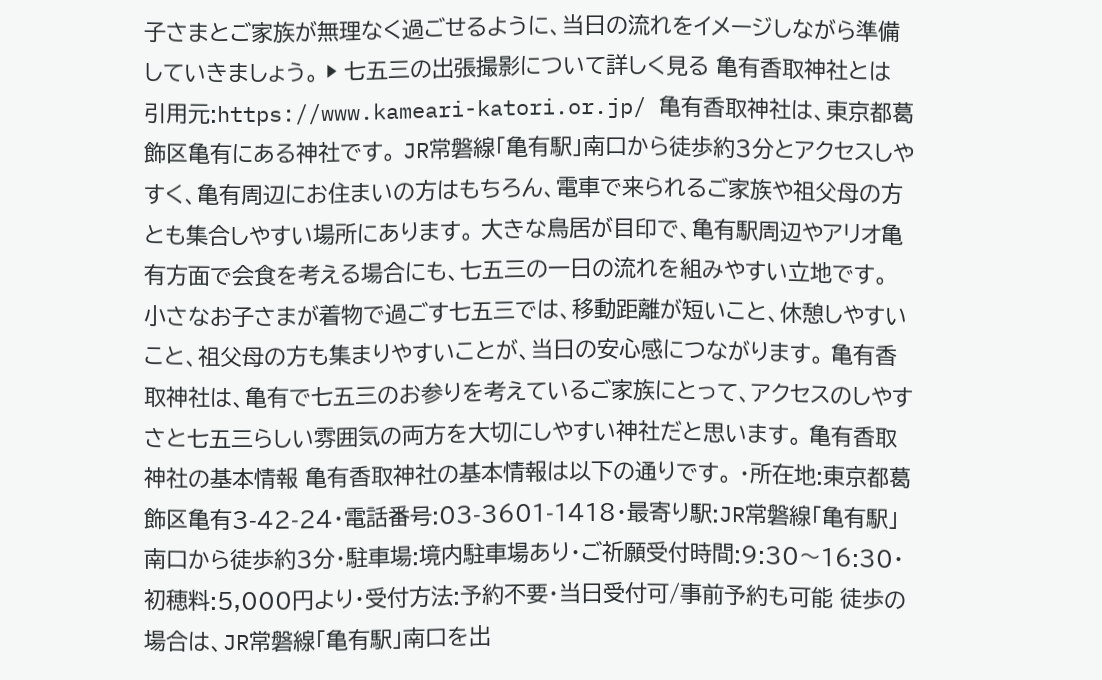子さまとご家族が無理なく過ごせるように、当日の流れをイメージしながら準備していきましょう。 ▶ 七五三の出張撮影について詳しく見る 亀有香取神社とは 引用元:https://www.kameari-katori.or.jp/ 亀有香取神社は、東京都葛飾区亀有にある神社です。 JR常磐線「亀有駅」南口から徒歩約3分とアクセスしやすく、亀有周辺にお住まいの方はもちろん、電車で来られるご家族や祖父母の方とも集合しやすい場所にあります。 大きな鳥居が目印で、亀有駅周辺やアリオ亀有方面で会食を考える場合にも、七五三の一日の流れを組みやすい立地です。 小さなお子さまが着物で過ごす七五三では、移動距離が短いこと、休憩しやすいこと、祖父母の方も集まりやすいことが、当日の安心感につながります。 亀有香取神社は、亀有で七五三のお参りを考えているご家族にとって、アクセスのしやすさと七五三らしい雰囲気の両方を大切にしやすい神社だと思います。 亀有香取神社の基本情報 亀有香取神社の基本情報は以下の通りです。 ・所在地:東京都葛飾区亀有3-42-24・電話番号:03-3601-1418・最寄り駅:JR常磐線「亀有駅」南口から徒歩約3分・駐車場:境内駐車場あり・ご祈願受付時間:9:30〜16:30・初穂料:5,000円より・受付方法:予約不要・当日受付可/事前予約も可能 徒歩の場合は、JR常磐線「亀有駅」南口を出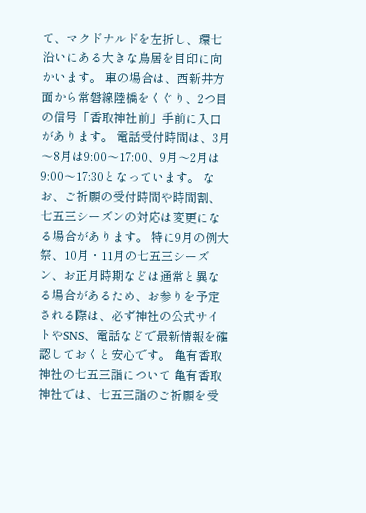て、マクドナルドを左折し、環七沿いにある大きな鳥居を目印に向かいます。 車の場合は、西新井方面から常磐線陸橋をくぐり、2つ目の信号「香取神社前」手前に入口があります。 電話受付時間は、3月〜8月は9:00〜17:00、9月〜2月は9:00〜17:30となっています。 なお、ご祈願の受付時間や時間割、七五三シーズンの対応は変更になる場合があります。 特に9月の例大祭、10月・11月の七五三シーズン、お正月時期などは通常と異なる場合があるため、お参りを予定される際は、必ず神社の公式サイトやSNS、電話などで最新情報を確認しておくと安心です。 亀有香取神社の七五三詣について 亀有香取神社では、七五三詣のご祈願を受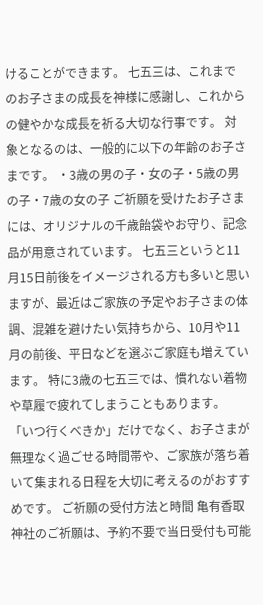けることができます。 七五三は、これまでのお子さまの成長を神様に感謝し、これからの健やかな成長を祈る大切な行事です。 対象となるのは、一般的に以下の年齢のお子さまです。 ・3歳の男の子・女の子・5歳の男の子・7歳の女の子 ご祈願を受けたお子さまには、オリジナルの千歳飴袋やお守り、記念品が用意されています。 七五三というと11月15日前後をイメージされる方も多いと思いますが、最近はご家族の予定やお子さまの体調、混雑を避けたい気持ちから、10月や11月の前後、平日などを選ぶご家庭も増えています。 特に3歳の七五三では、慣れない着物や草履で疲れてしまうこともあります。 「いつ行くべきか」だけでなく、お子さまが無理なく過ごせる時間帯や、ご家族が落ち着いて集まれる日程を大切に考えるのがおすすめです。 ご祈願の受付方法と時間 亀有香取神社のご祈願は、予約不要で当日受付も可能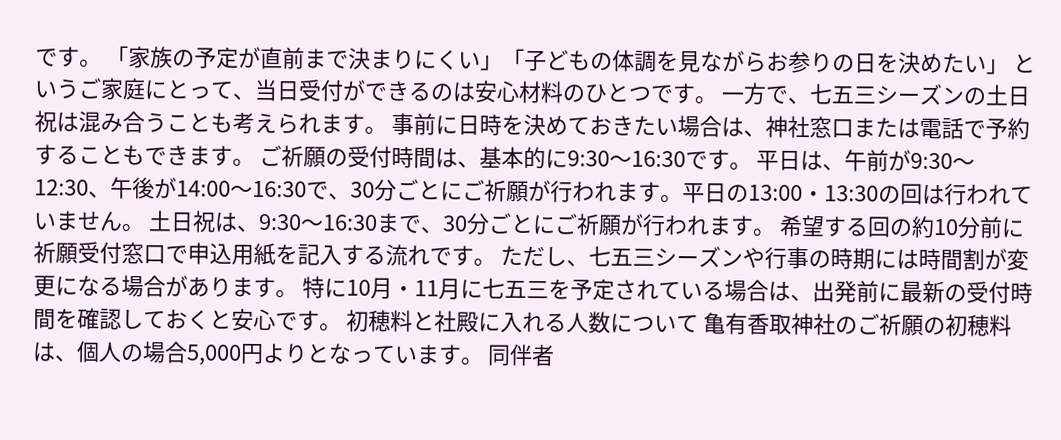です。 「家族の予定が直前まで決まりにくい」「子どもの体調を見ながらお参りの日を決めたい」 というご家庭にとって、当日受付ができるのは安心材料のひとつです。 一方で、七五三シーズンの土日祝は混み合うことも考えられます。 事前に日時を決めておきたい場合は、神社窓口または電話で予約することもできます。 ご祈願の受付時間は、基本的に9:30〜16:30です。 平日は、午前が9:30〜12:30、午後が14:00〜16:30で、30分ごとにご祈願が行われます。平日の13:00・13:30の回は行われていません。 土日祝は、9:30〜16:30まで、30分ごとにご祈願が行われます。 希望する回の約10分前に祈願受付窓口で申込用紙を記入する流れです。 ただし、七五三シーズンや行事の時期には時間割が変更になる場合があります。 特に10月・11月に七五三を予定されている場合は、出発前に最新の受付時間を確認しておくと安心です。 初穂料と社殿に入れる人数について 亀有香取神社のご祈願の初穂料は、個人の場合5,000円よりとなっています。 同伴者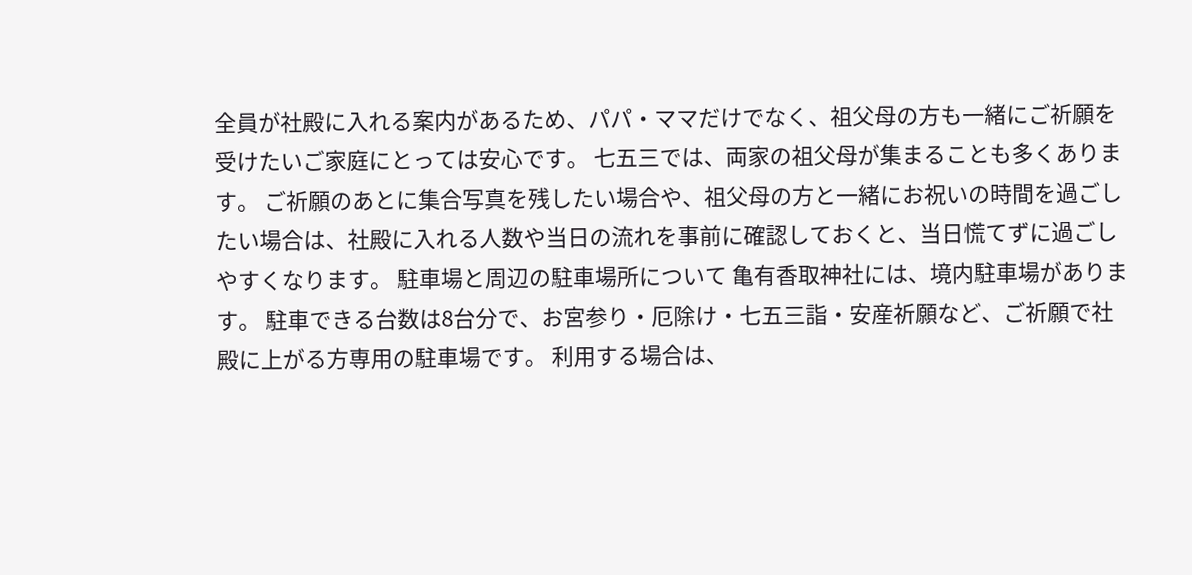全員が社殿に入れる案内があるため、パパ・ママだけでなく、祖父母の方も一緒にご祈願を受けたいご家庭にとっては安心です。 七五三では、両家の祖父母が集まることも多くあります。 ご祈願のあとに集合写真を残したい場合や、祖父母の方と一緒にお祝いの時間を過ごしたい場合は、社殿に入れる人数や当日の流れを事前に確認しておくと、当日慌てずに過ごしやすくなります。 駐車場と周辺の駐車場所について 亀有香取神社には、境内駐車場があります。 駐車できる台数は8台分で、お宮参り・厄除け・七五三詣・安産祈願など、ご祈願で社殿に上がる方専用の駐車場です。 利用する場合は、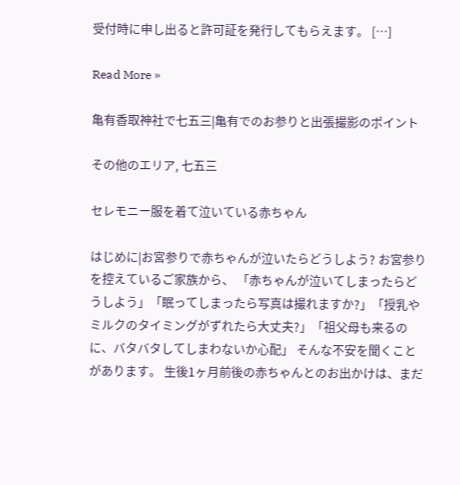受付時に申し出ると許可証を発行してもらえます。 […]

Read More »

亀有香取神社で七五三|亀有でのお参りと出張撮影のポイント

その他のエリア, 七五三

セレモニー服を着て泣いている赤ちゃん

はじめに|お宮参りで赤ちゃんが泣いたらどうしよう? お宮参りを控えているご家族から、 「赤ちゃんが泣いてしまったらどうしよう」「眠ってしまったら写真は撮れますか?」「授乳やミルクのタイミングがずれたら大丈夫?」「祖父母も来るのに、バタバタしてしまわないか心配」 そんな不安を聞くことがあります。 生後1ヶ月前後の赤ちゃんとのお出かけは、まだ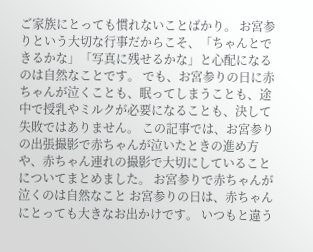ご家族にとっても慣れないことばかり。 お宮参りという大切な行事だからこそ、「ちゃんとできるかな」「写真に残せるかな」と心配になるのは自然なことです。 でも、お宮参りの日に赤ちゃんが泣くことも、眠ってしまうことも、途中で授乳やミルクが必要になることも、決して失敗ではありません。 この記事では、お宮参りの出張撮影で赤ちゃんが泣いたときの進め方や、赤ちゃん連れの撮影で大切にしていることについてまとめました。 お宮参りで赤ちゃんが泣くのは自然なこと お宮参りの日は、赤ちゃんにとっても大きなお出かけです。 いつもと違う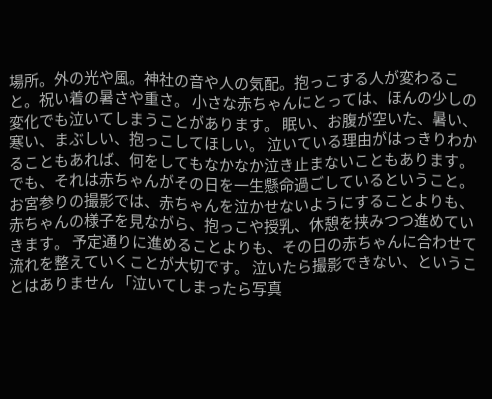場所。外の光や風。神社の音や人の気配。抱っこする人が変わること。祝い着の暑さや重さ。 小さな赤ちゃんにとっては、ほんの少しの変化でも泣いてしまうことがあります。 眠い、お腹が空いた、暑い、寒い、まぶしい、抱っこしてほしい。 泣いている理由がはっきりわかることもあれば、何をしてもなかなか泣き止まないこともあります。 でも、それは赤ちゃんがその日を一生懸命過ごしているということ。 お宮参りの撮影では、赤ちゃんを泣かせないようにすることよりも、赤ちゃんの様子を見ながら、抱っこや授乳、休憩を挟みつつ進めていきます。 予定通りに進めることよりも、その日の赤ちゃんに合わせて流れを整えていくことが大切です。 泣いたら撮影できない、ということはありません 「泣いてしまったら写真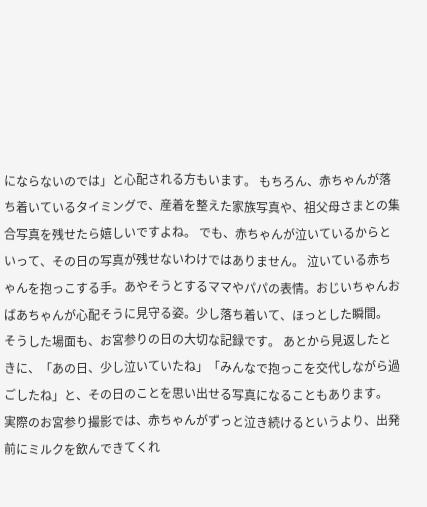にならないのでは」と心配される方もいます。 もちろん、赤ちゃんが落ち着いているタイミングで、産着を整えた家族写真や、祖父母さまとの集合写真を残せたら嬉しいですよね。 でも、赤ちゃんが泣いているからといって、その日の写真が残せないわけではありません。 泣いている赤ちゃんを抱っこする手。あやそうとするママやパパの表情。おじいちゃんおばあちゃんが心配そうに見守る姿。少し落ち着いて、ほっとした瞬間。 そうした場面も、お宮参りの日の大切な記録です。 あとから見返したときに、「あの日、少し泣いていたね」「みんなで抱っこを交代しながら過ごしたね」と、その日のことを思い出せる写真になることもあります。 実際のお宮参り撮影では、赤ちゃんがずっと泣き続けるというより、出発前にミルクを飲んできてくれ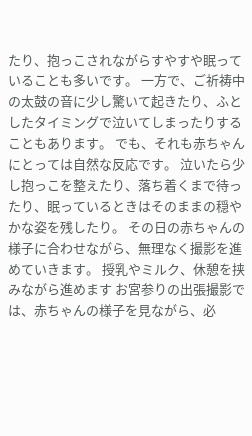たり、抱っこされながらすやすや眠っていることも多いです。 一方で、ご祈祷中の太鼓の音に少し驚いて起きたり、ふとしたタイミングで泣いてしまったりすることもあります。 でも、それも赤ちゃんにとっては自然な反応です。 泣いたら少し抱っこを整えたり、落ち着くまで待ったり、眠っているときはそのままの穏やかな姿を残したり。 その日の赤ちゃんの様子に合わせながら、無理なく撮影を進めていきます。 授乳やミルク、休憩を挟みながら進めます お宮参りの出張撮影では、赤ちゃんの様子を見ながら、必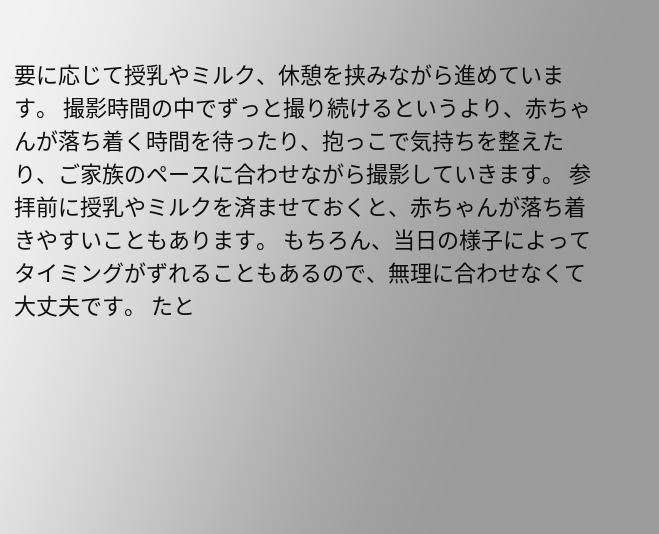要に応じて授乳やミルク、休憩を挟みながら進めています。 撮影時間の中でずっと撮り続けるというより、赤ちゃんが落ち着く時間を待ったり、抱っこで気持ちを整えたり、ご家族のペースに合わせながら撮影していきます。 参拝前に授乳やミルクを済ませておくと、赤ちゃんが落ち着きやすいこともあります。 もちろん、当日の様子によってタイミングがずれることもあるので、無理に合わせなくて大丈夫です。 たと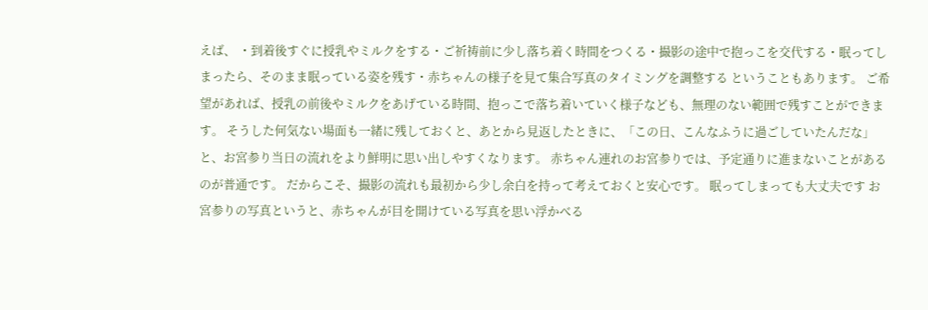えば、 ・到着後すぐに授乳やミルクをする・ご祈祷前に少し落ち着く時間をつくる・撮影の途中で抱っこを交代する・眠ってしまったら、そのまま眠っている姿を残す・赤ちゃんの様子を見て集合写真のタイミングを調整する ということもあります。 ご希望があれば、授乳の前後やミルクをあげている時間、抱っこで落ち着いていく様子なども、無理のない範囲で残すことができます。 そうした何気ない場面も一緒に残しておくと、あとから見返したときに、「この日、こんなふうに過ごしていたんだな」と、お宮参り当日の流れをより鮮明に思い出しやすくなります。 赤ちゃん連れのお宮参りでは、予定通りに進まないことがあるのが普通です。 だからこそ、撮影の流れも最初から少し余白を持って考えておくと安心です。 眠ってしまっても大丈夫です お宮参りの写真というと、赤ちゃんが目を開けている写真を思い浮かべる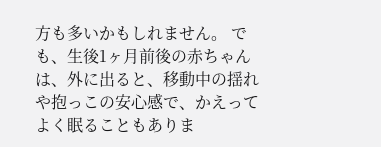方も多いかもしれません。 でも、生後1ヶ月前後の赤ちゃんは、外に出ると、移動中の揺れや抱っこの安心感で、かえってよく眠ることもありま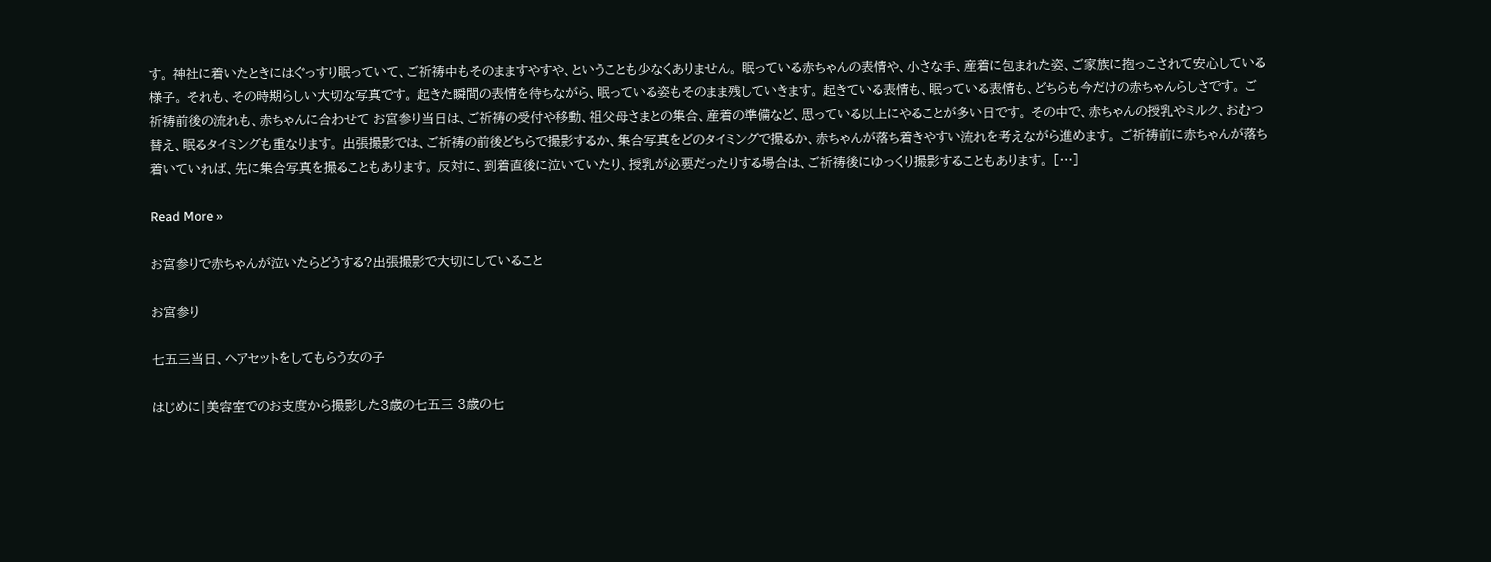す。 神社に着いたときにはぐっすり眠っていて、ご祈祷中もそのまますやすや、ということも少なくありません。 眠っている赤ちゃんの表情や、小さな手、産着に包まれた姿、ご家族に抱っこされて安心している様子。 それも、その時期らしい大切な写真です。 起きた瞬間の表情を待ちながら、眠っている姿もそのまま残していきます。 起きている表情も、眠っている表情も、どちらも今だけの赤ちゃんらしさです。 ご祈祷前後の流れも、赤ちゃんに合わせて お宮参り当日は、ご祈祷の受付や移動、祖父母さまとの集合、産着の準備など、思っている以上にやることが多い日です。 その中で、赤ちゃんの授乳やミルク、おむつ替え、眠るタイミングも重なります。 出張撮影では、ご祈祷の前後どちらで撮影するか、集合写真をどのタイミングで撮るか、赤ちゃんが落ち着きやすい流れを考えながら進めます。 ご祈祷前に赤ちゃんが落ち着いていれば、先に集合写真を撮ることもあります。 反対に、到着直後に泣いていたり、授乳が必要だったりする場合は、ご祈祷後にゆっくり撮影することもあります。 […]

Read More »

お宮参りで赤ちゃんが泣いたらどうする?出張撮影で大切にしていること

お宮参り

七五三当日、ヘアセットをしてもらう女の子

はじめに|美容室でのお支度から撮影した3歳の七五三 3歳の七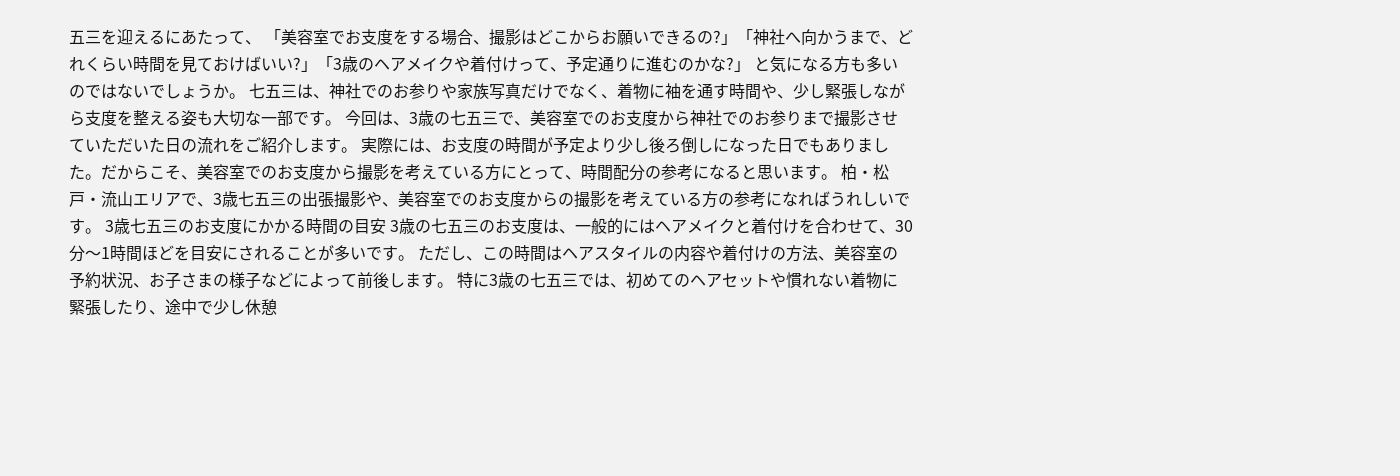五三を迎えるにあたって、 「美容室でお支度をする場合、撮影はどこからお願いできるの?」「神社へ向かうまで、どれくらい時間を見ておけばいい?」「3歳のヘアメイクや着付けって、予定通りに進むのかな?」 と気になる方も多いのではないでしょうか。 七五三は、神社でのお参りや家族写真だけでなく、着物に袖を通す時間や、少し緊張しながら支度を整える姿も大切な一部です。 今回は、3歳の七五三で、美容室でのお支度から神社でのお参りまで撮影させていただいた日の流れをご紹介します。 実際には、お支度の時間が予定より少し後ろ倒しになった日でもありました。だからこそ、美容室でのお支度から撮影を考えている方にとって、時間配分の参考になると思います。 柏・松戸・流山エリアで、3歳七五三の出張撮影や、美容室でのお支度からの撮影を考えている方の参考になればうれしいです。 3歳七五三のお支度にかかる時間の目安 3歳の七五三のお支度は、一般的にはヘアメイクと着付けを合わせて、30分〜1時間ほどを目安にされることが多いです。 ただし、この時間はヘアスタイルの内容や着付けの方法、美容室の予約状況、お子さまの様子などによって前後します。 特に3歳の七五三では、初めてのヘアセットや慣れない着物に緊張したり、途中で少し休憩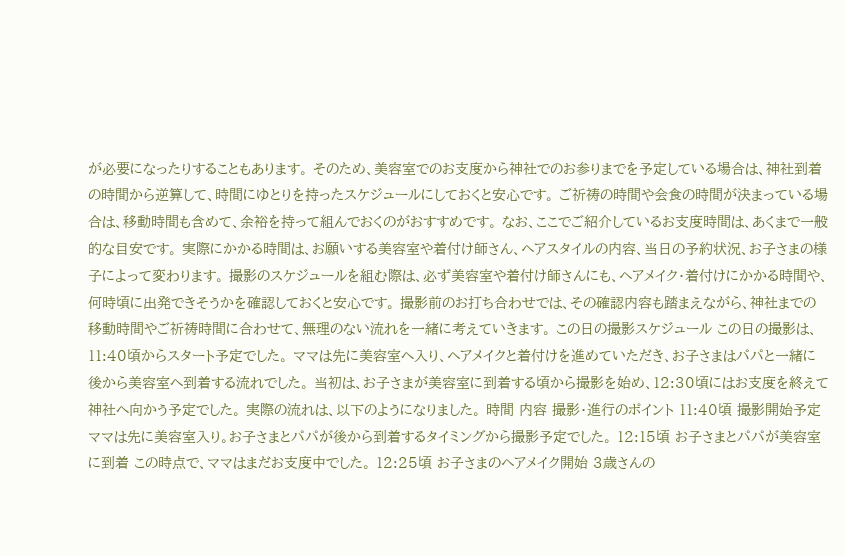が必要になったりすることもあります。 そのため、美容室でのお支度から神社でのお参りまでを予定している場合は、神社到着の時間から逆算して、時間にゆとりを持ったスケジュールにしておくと安心です。 ご祈祷の時間や会食の時間が決まっている場合は、移動時間も含めて、余裕を持って組んでおくのがおすすめです。 なお、ここでご紹介しているお支度時間は、あくまで一般的な目安です。 実際にかかる時間は、お願いする美容室や着付け師さん、ヘアスタイルの内容、当日の予約状況、お子さまの様子によって変わります。 撮影のスケジュールを組む際は、必ず美容室や着付け師さんにも、ヘアメイク・着付けにかかる時間や、何時頃に出発できそうかを確認しておくと安心です。 撮影前のお打ち合わせでは、その確認内容も踏まえながら、神社までの移動時間やご祈祷時間に合わせて、無理のない流れを一緒に考えていきます。 この日の撮影スケジュール この日の撮影は、11:40頃からスタート予定でした。 ママは先に美容室へ入り、ヘアメイクと着付けを進めていただき、お子さまはパパと一緒に後から美容室へ到着する流れでした。 当初は、お子さまが美容室に到着する頃から撮影を始め、12:30頃にはお支度を終えて神社へ向かう予定でした。 実際の流れは、以下のようになりました。 時間 内容 撮影・進行のポイント 11:40頃 撮影開始予定 ママは先に美容室入り。お子さまとパパが後から到着するタイミングから撮影予定でした。 12:15頃 お子さまとパパが美容室に到着 この時点で、ママはまだお支度中でした。 12:25頃 お子さまのヘアメイク開始 3歳さんの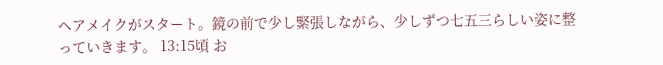ヘアメイクがスタート。鏡の前で少し緊張しながら、少しずつ七五三らしい姿に整っていきます。 13:15頃 お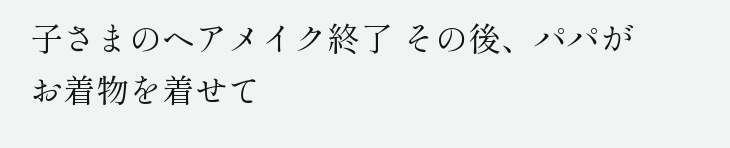子さまのヘアメイク終了 その後、パパがお着物を着せて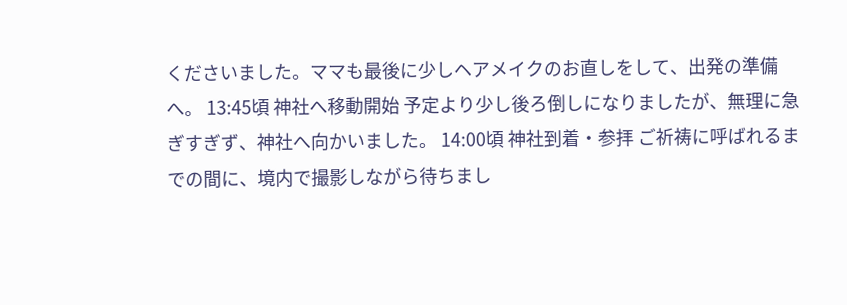くださいました。ママも最後に少しヘアメイクのお直しをして、出発の準備へ。 13:45頃 神社へ移動開始 予定より少し後ろ倒しになりましたが、無理に急ぎすぎず、神社へ向かいました。 14:00頃 神社到着・参拝 ご祈祷に呼ばれるまでの間に、境内で撮影しながら待ちまし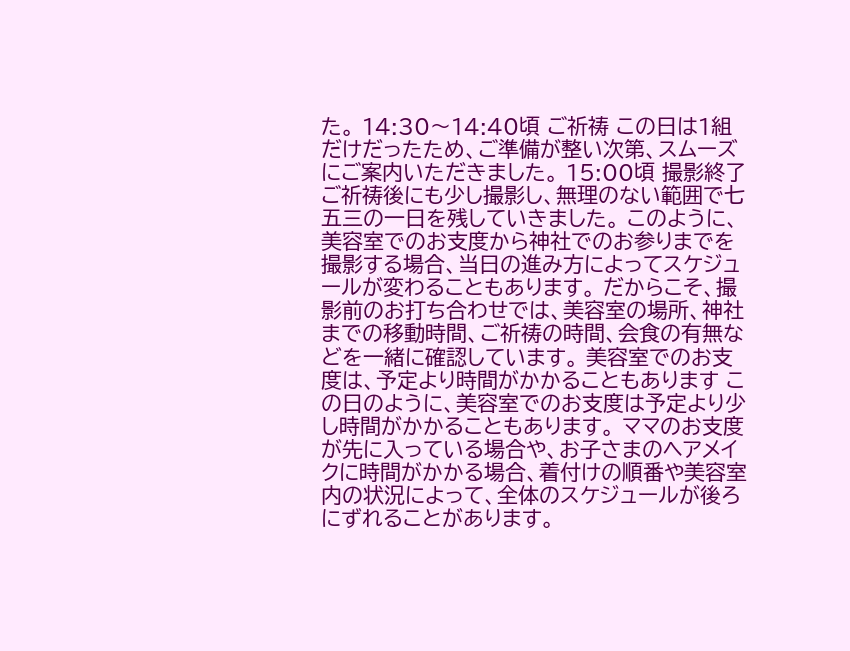た。 14:30〜14:40頃 ご祈祷 この日は1組だけだったため、ご準備が整い次第、スムーズにご案内いただきました。 15:00頃 撮影終了 ご祈祷後にも少し撮影し、無理のない範囲で七五三の一日を残していきました。 このように、美容室でのお支度から神社でのお参りまでを撮影する場合、当日の進み方によってスケジュールが変わることもあります。 だからこそ、撮影前のお打ち合わせでは、美容室の場所、神社までの移動時間、ご祈祷の時間、会食の有無などを一緒に確認しています。 美容室でのお支度は、予定より時間がかかることもあります この日のように、美容室でのお支度は予定より少し時間がかかることもあります。 ママのお支度が先に入っている場合や、お子さまのヘアメイクに時間がかかる場合、着付けの順番や美容室内の状況によって、全体のスケジュールが後ろにずれることがあります。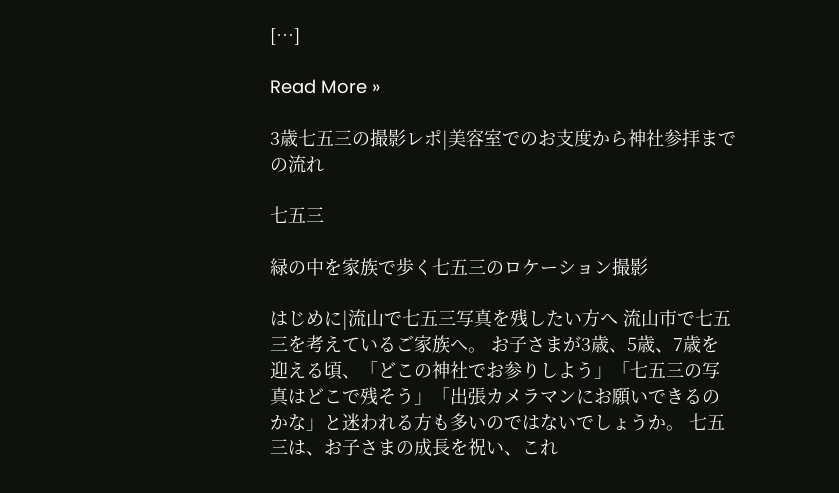[…]

Read More »

3歳七五三の撮影レポ|美容室でのお支度から神社参拝までの流れ

七五三

緑の中を家族で歩く七五三のロケーション撮影

はじめに|流山で七五三写真を残したい方へ 流山市で七五三を考えているご家族へ。 お子さまが3歳、5歳、7歳を迎える頃、「どこの神社でお参りしよう」「七五三の写真はどこで残そう」「出張カメラマンにお願いできるのかな」と迷われる方も多いのではないでしょうか。 七五三は、お子さまの成長を祝い、これ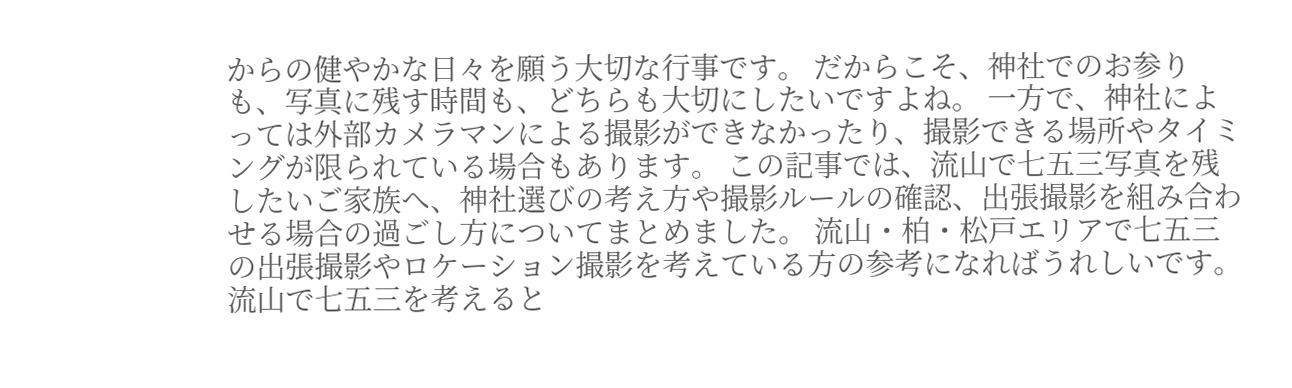からの健やかな日々を願う大切な行事です。 だからこそ、神社でのお参りも、写真に残す時間も、どちらも大切にしたいですよね。 一方で、神社によっては外部カメラマンによる撮影ができなかったり、撮影できる場所やタイミングが限られている場合もあります。 この記事では、流山で七五三写真を残したいご家族へ、神社選びの考え方や撮影ルールの確認、出張撮影を組み合わせる場合の過ごし方についてまとめました。 流山・柏・松戸エリアで七五三の出張撮影やロケーション撮影を考えている方の参考になればうれしいです。 流山で七五三を考えると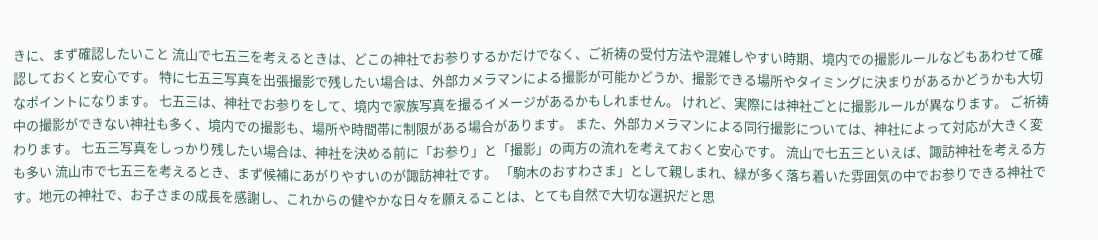きに、まず確認したいこと 流山で七五三を考えるときは、どこの神社でお参りするかだけでなく、ご祈祷の受付方法や混雑しやすい時期、境内での撮影ルールなどもあわせて確認しておくと安心です。 特に七五三写真を出張撮影で残したい場合は、外部カメラマンによる撮影が可能かどうか、撮影できる場所やタイミングに決まりがあるかどうかも大切なポイントになります。 七五三は、神社でお参りをして、境内で家族写真を撮るイメージがあるかもしれません。 けれど、実際には神社ごとに撮影ルールが異なります。 ご祈祷中の撮影ができない神社も多く、境内での撮影も、場所や時間帯に制限がある場合があります。 また、外部カメラマンによる同行撮影については、神社によって対応が大きく変わります。 七五三写真をしっかり残したい場合は、神社を決める前に「お参り」と「撮影」の両方の流れを考えておくと安心です。 流山で七五三といえば、諏訪神社を考える方も多い 流山市で七五三を考えるとき、まず候補にあがりやすいのが諏訪神社です。 「駒木のおすわさま」として親しまれ、緑が多く落ち着いた雰囲気の中でお参りできる神社です。地元の神社で、お子さまの成長を感謝し、これからの健やかな日々を願えることは、とても自然で大切な選択だと思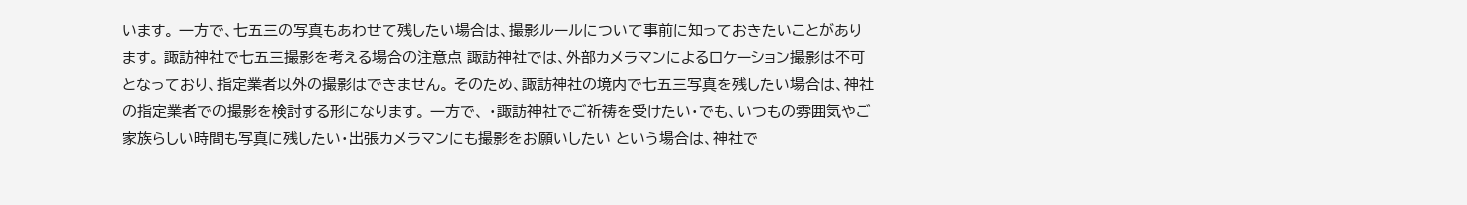います。 一方で、七五三の写真もあわせて残したい場合は、撮影ルールについて事前に知っておきたいことがあります。 諏訪神社で七五三撮影を考える場合の注意点 諏訪神社では、外部カメラマンによるロケーション撮影は不可となっており、指定業者以外の撮影はできません。 そのため、諏訪神社の境内で七五三写真を残したい場合は、神社の指定業者での撮影を検討する形になります。 一方で、 ・諏訪神社でご祈祷を受けたい・でも、いつもの雰囲気やご家族らしい時間も写真に残したい・出張カメラマンにも撮影をお願いしたい という場合は、神社で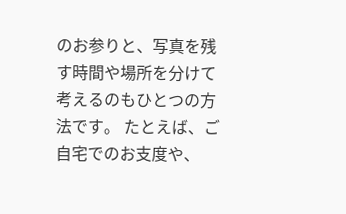のお参りと、写真を残す時間や場所を分けて考えるのもひとつの方法です。 たとえば、ご自宅でのお支度や、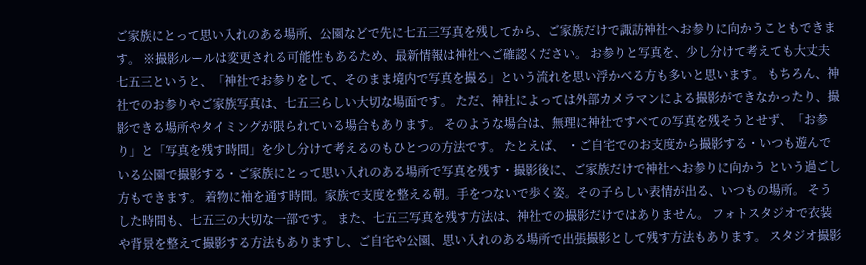ご家族にとって思い入れのある場所、公園などで先に七五三写真を残してから、ご家族だけで諏訪神社へお参りに向かうこともできます。 ※撮影ルールは変更される可能性もあるため、最新情報は神社へご確認ください。 お参りと写真を、少し分けて考えても大丈夫 七五三というと、「神社でお参りをして、そのまま境内で写真を撮る」という流れを思い浮かべる方も多いと思います。 もちろん、神社でのお参りやご家族写真は、七五三らしい大切な場面です。 ただ、神社によっては外部カメラマンによる撮影ができなかったり、撮影できる場所やタイミングが限られている場合もあります。 そのような場合は、無理に神社ですべての写真を残そうとせず、「お参り」と「写真を残す時間」を少し分けて考えるのもひとつの方法です。 たとえば、 ・ご自宅でのお支度から撮影する・いつも遊んでいる公園で撮影する・ご家族にとって思い入れのある場所で写真を残す・撮影後に、ご家族だけで神社へお参りに向かう という過ごし方もできます。 着物に袖を通す時間。家族で支度を整える朝。手をつないで歩く姿。その子らしい表情が出る、いつもの場所。 そうした時間も、七五三の大切な一部です。 また、七五三写真を残す方法は、神社での撮影だけではありません。 フォトスタジオで衣装や背景を整えて撮影する方法もありますし、ご自宅や公園、思い入れのある場所で出張撮影として残す方法もあります。 スタジオ撮影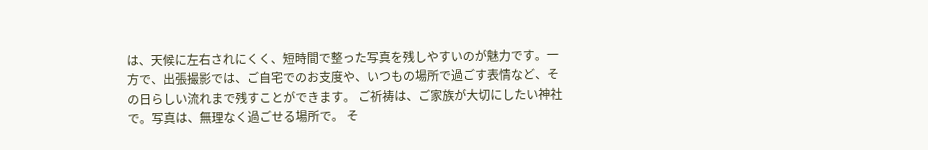は、天候に左右されにくく、短時間で整った写真を残しやすいのが魅力です。一方で、出張撮影では、ご自宅でのお支度や、いつもの場所で過ごす表情など、その日らしい流れまで残すことができます。 ご祈祷は、ご家族が大切にしたい神社で。写真は、無理なく過ごせる場所で。 そ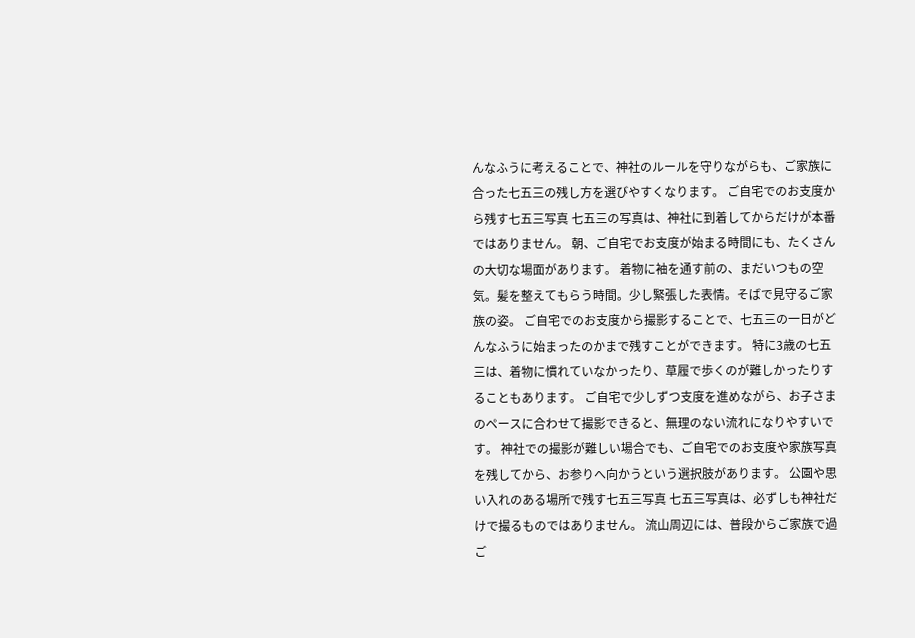んなふうに考えることで、神社のルールを守りながらも、ご家族に合った七五三の残し方を選びやすくなります。 ご自宅でのお支度から残す七五三写真 七五三の写真は、神社に到着してからだけが本番ではありません。 朝、ご自宅でお支度が始まる時間にも、たくさんの大切な場面があります。 着物に袖を通す前の、まだいつもの空気。髪を整えてもらう時間。少し緊張した表情。そばで見守るご家族の姿。 ご自宅でのお支度から撮影することで、七五三の一日がどんなふうに始まったのかまで残すことができます。 特に3歳の七五三は、着物に慣れていなかったり、草履で歩くのが難しかったりすることもあります。 ご自宅で少しずつ支度を進めながら、お子さまのペースに合わせて撮影できると、無理のない流れになりやすいです。 神社での撮影が難しい場合でも、ご自宅でのお支度や家族写真を残してから、お参りへ向かうという選択肢があります。 公園や思い入れのある場所で残す七五三写真 七五三写真は、必ずしも神社だけで撮るものではありません。 流山周辺には、普段からご家族で過ご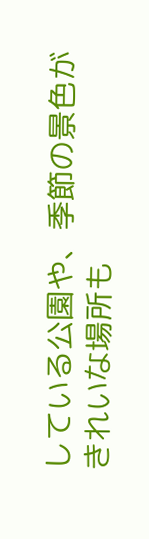している公園や、季節の景色がきれいな場所も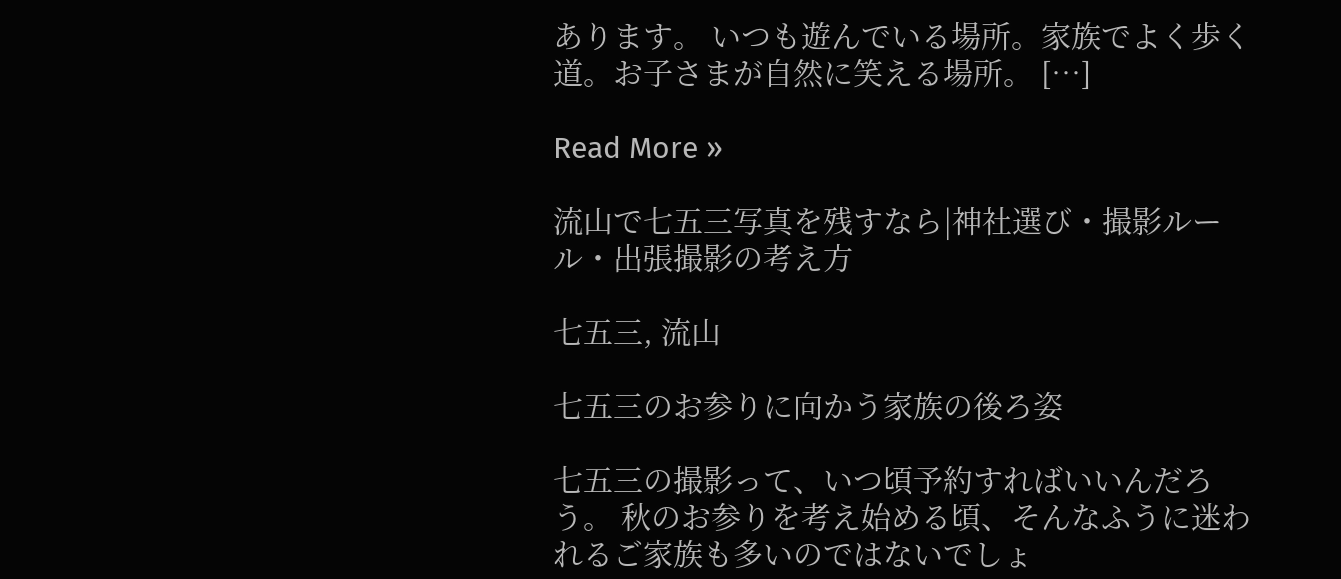あります。 いつも遊んでいる場所。家族でよく歩く道。お子さまが自然に笑える場所。 […]

Read More »

流山で七五三写真を残すなら|神社選び・撮影ルール・出張撮影の考え方

七五三, 流山

七五三のお参りに向かう家族の後ろ姿

七五三の撮影って、いつ頃予約すればいいんだろう。 秋のお参りを考え始める頃、そんなふうに迷われるご家族も多いのではないでしょ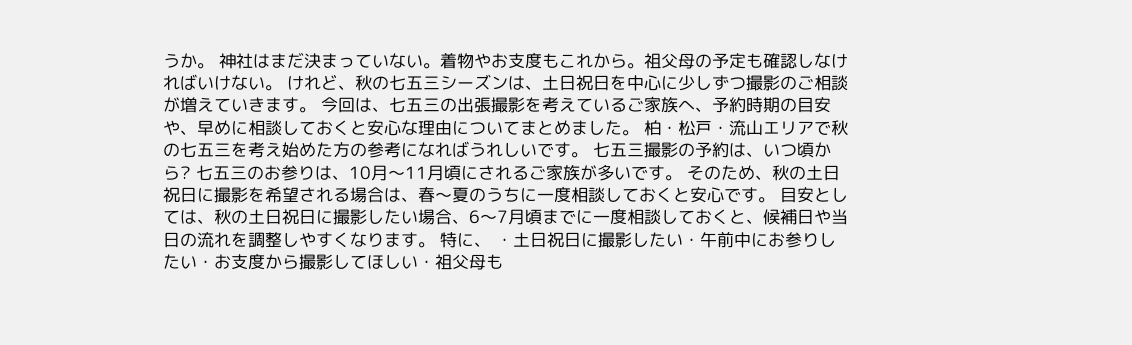うか。 神社はまだ決まっていない。着物やお支度もこれから。祖父母の予定も確認しなければいけない。 けれど、秋の七五三シーズンは、土日祝日を中心に少しずつ撮影のご相談が増えていきます。 今回は、七五三の出張撮影を考えているご家族へ、予約時期の目安や、早めに相談しておくと安心な理由についてまとめました。 柏・松戸・流山エリアで秋の七五三を考え始めた方の参考になればうれしいです。 七五三撮影の予約は、いつ頃から? 七五三のお参りは、10月〜11月頃にされるご家族が多いです。 そのため、秋の土日祝日に撮影を希望される場合は、春〜夏のうちに一度相談しておくと安心です。 目安としては、秋の土日祝日に撮影したい場合、6〜7月頃までに一度相談しておくと、候補日や当日の流れを調整しやすくなります。 特に、 ・土日祝日に撮影したい・午前中にお参りしたい・お支度から撮影してほしい・祖父母も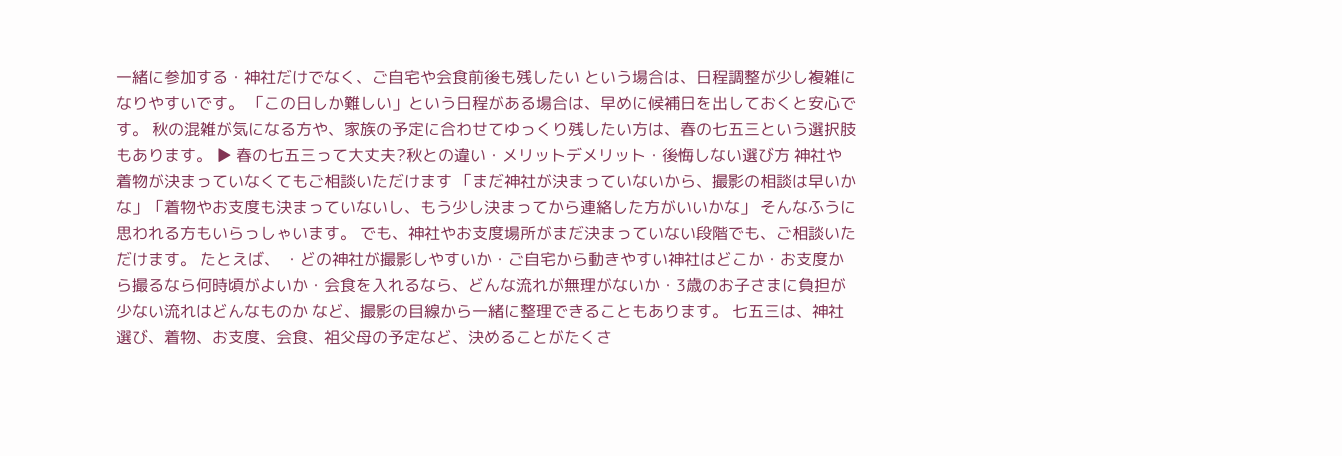一緒に参加する・神社だけでなく、ご自宅や会食前後も残したい という場合は、日程調整が少し複雑になりやすいです。 「この日しか難しい」という日程がある場合は、早めに候補日を出しておくと安心です。 秋の混雑が気になる方や、家族の予定に合わせてゆっくり残したい方は、春の七五三という選択肢もあります。 ▶ 春の七五三って大丈夫?秋との違い・メリットデメリット・後悔しない選び方 神社や着物が決まっていなくてもご相談いただけます 「まだ神社が決まっていないから、撮影の相談は早いかな」「着物やお支度も決まっていないし、もう少し決まってから連絡した方がいいかな」 そんなふうに思われる方もいらっしゃいます。 でも、神社やお支度場所がまだ決まっていない段階でも、ご相談いただけます。 たとえば、 ・どの神社が撮影しやすいか・ご自宅から動きやすい神社はどこか・お支度から撮るなら何時頃がよいか・会食を入れるなら、どんな流れが無理がないか・3歳のお子さまに負担が少ない流れはどんなものか など、撮影の目線から一緒に整理できることもあります。 七五三は、神社選び、着物、お支度、会食、祖父母の予定など、決めることがたくさ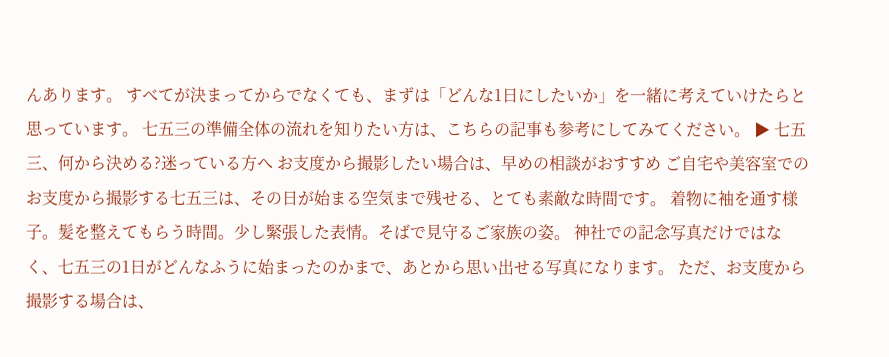んあります。 すべてが決まってからでなくても、まずは「どんな1日にしたいか」を一緒に考えていけたらと思っています。 七五三の準備全体の流れを知りたい方は、こちらの記事も参考にしてみてください。 ▶ 七五三、何から決める?迷っている方へ お支度から撮影したい場合は、早めの相談がおすすめ ご自宅や美容室でのお支度から撮影する七五三は、その日が始まる空気まで残せる、とても素敵な時間です。 着物に袖を通す様子。髪を整えてもらう時間。少し緊張した表情。そばで見守るご家族の姿。 神社での記念写真だけではなく、七五三の1日がどんなふうに始まったのかまで、あとから思い出せる写真になります。 ただ、お支度から撮影する場合は、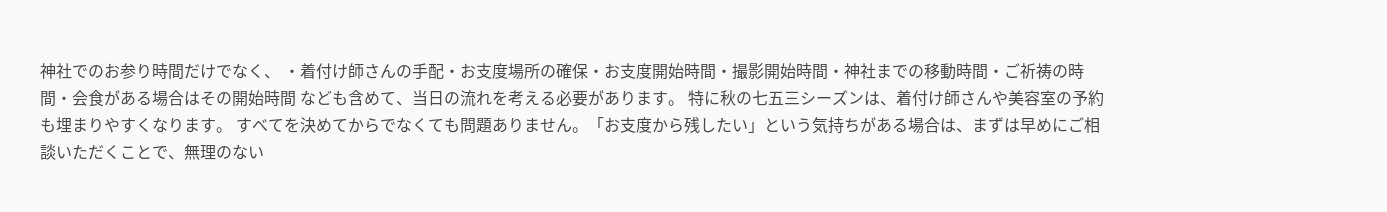神社でのお参り時間だけでなく、 ・着付け師さんの手配・お支度場所の確保・お支度開始時間・撮影開始時間・神社までの移動時間・ご祈祷の時間・会食がある場合はその開始時間 なども含めて、当日の流れを考える必要があります。 特に秋の七五三シーズンは、着付け師さんや美容室の予約も埋まりやすくなります。 すべてを決めてからでなくても問題ありません。「お支度から残したい」という気持ちがある場合は、まずは早めにご相談いただくことで、無理のない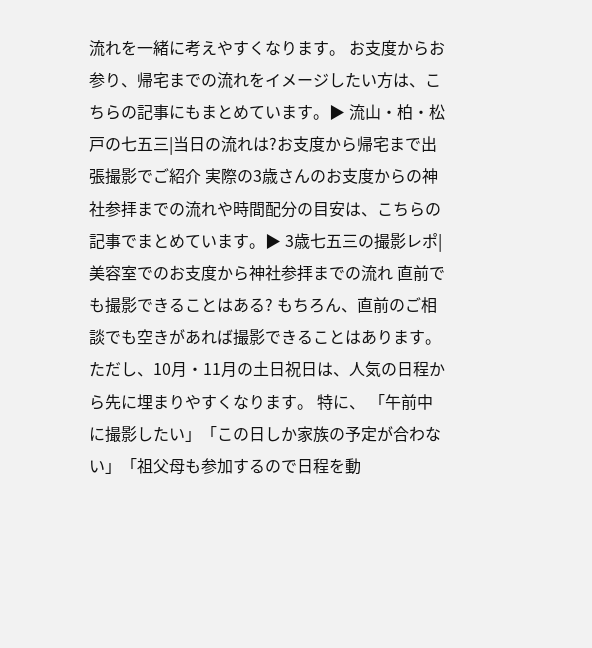流れを一緒に考えやすくなります。 お支度からお参り、帰宅までの流れをイメージしたい方は、こちらの記事にもまとめています。▶ 流山・柏・松戸の七五三|当日の流れは?お支度から帰宅まで出張撮影でご紹介 実際の3歳さんのお支度からの神社参拝までの流れや時間配分の目安は、こちらの記事でまとめています。▶ 3歳七五三の撮影レポ|美容室でのお支度から神社参拝までの流れ 直前でも撮影できることはある? もちろん、直前のご相談でも空きがあれば撮影できることはあります。 ただし、10月・11月の土日祝日は、人気の日程から先に埋まりやすくなります。 特に、 「午前中に撮影したい」「この日しか家族の予定が合わない」「祖父母も参加するので日程を動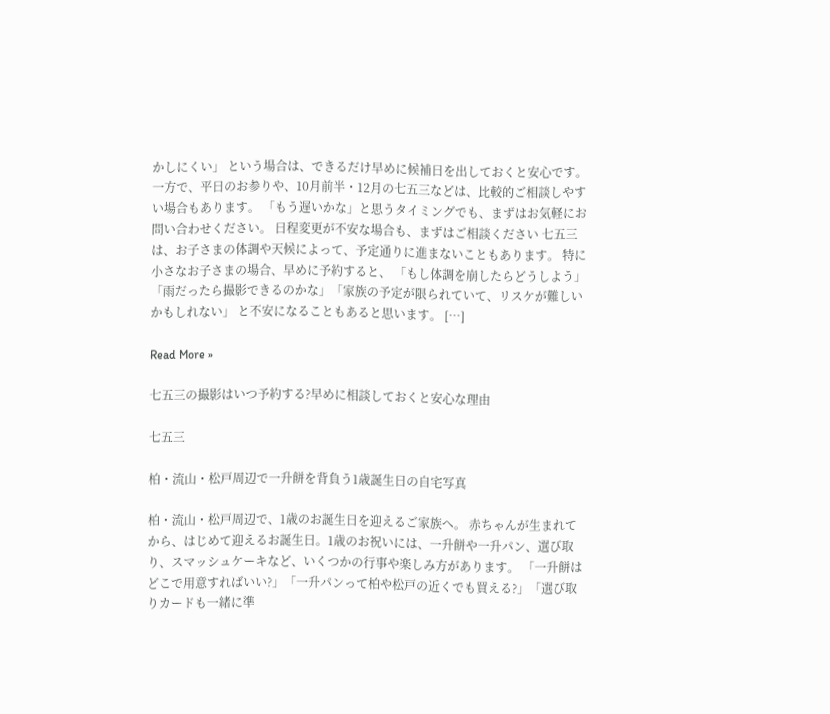かしにくい」 という場合は、できるだけ早めに候補日を出しておくと安心です。 一方で、平日のお参りや、10月前半・12月の七五三などは、比較的ご相談しやすい場合もあります。 「もう遅いかな」と思うタイミングでも、まずはお気軽にお問い合わせください。 日程変更が不安な場合も、まずはご相談ください 七五三は、お子さまの体調や天候によって、予定通りに進まないこともあります。 特に小さなお子さまの場合、早めに予約すると、 「もし体調を崩したらどうしよう」「雨だったら撮影できるのかな」「家族の予定が限られていて、リスケが難しいかもしれない」 と不安になることもあると思います。 […]

Read More »

七五三の撮影はいつ予約する?早めに相談しておくと安心な理由

七五三

柏・流山・松戸周辺で一升餅を背負う1歳誕生日の自宅写真

柏・流山・松戸周辺で、1歳のお誕生日を迎えるご家族へ。 赤ちゃんが生まれてから、はじめて迎えるお誕生日。1歳のお祝いには、一升餅や一升パン、選び取り、スマッシュケーキなど、いくつかの行事や楽しみ方があります。 「一升餅はどこで用意すればいい?」「一升パンって柏や松戸の近くでも買える?」「選び取りカードも一緒に準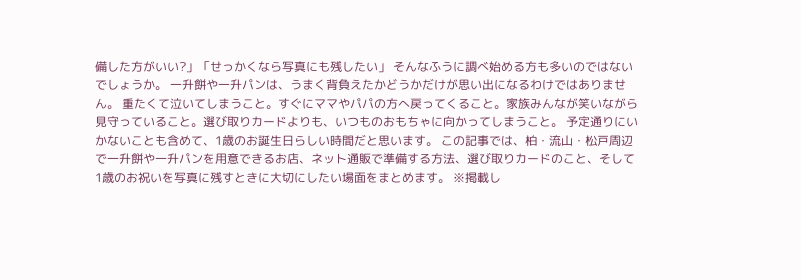備した方がいい?」「せっかくなら写真にも残したい」 そんなふうに調べ始める方も多いのではないでしょうか。 一升餅や一升パンは、うまく背負えたかどうかだけが思い出になるわけではありません。 重たくて泣いてしまうこと。すぐにママやパパの方へ戻ってくること。家族みんなが笑いながら見守っていること。選び取りカードよりも、いつものおもちゃに向かってしまうこと。 予定通りにいかないことも含めて、1歳のお誕生日らしい時間だと思います。 この記事では、柏・流山・松戸周辺で一升餅や一升パンを用意できるお店、ネット通販で準備する方法、選び取りカードのこと、そして1歳のお祝いを写真に残すときに大切にしたい場面をまとめます。 ※掲載し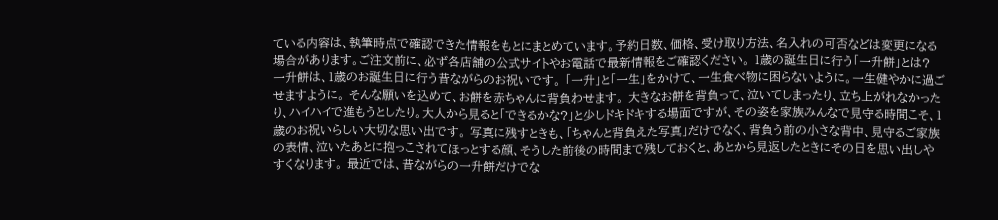ている内容は、執筆時点で確認できた情報をもとにまとめています。予約日数、価格、受け取り方法、名入れの可否などは変更になる場合があります。ご注文前に、必ず各店舗の公式サイトやお電話で最新情報をご確認ください。 1歳の誕生日に行う「一升餅」とは? 一升餅は、1歳のお誕生日に行う昔ながらのお祝いです。 「一升」と「一生」をかけて、一生食べ物に困らないように。一生健やかに過ごせますように。 そんな願いを込めて、お餅を赤ちゃんに背負わせます。 大きなお餅を背負って、泣いてしまったり、立ち上がれなかったり、ハイハイで進もうとしたり。大人から見ると「できるかな?」と少しドキドキする場面ですが、その姿を家族みんなで見守る時間こそ、1歳のお祝いらしい大切な思い出です。 写真に残すときも、「ちゃんと背負えた写真」だけでなく、背負う前の小さな背中、見守るご家族の表情、泣いたあとに抱っこされてほっとする顔、そうした前後の時間まで残しておくと、あとから見返したときにその日を思い出しやすくなります。 最近では、昔ながらの一升餅だけでな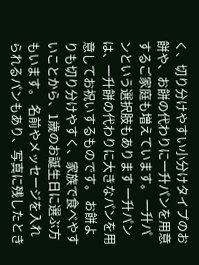く、切り分けやすい小分けタイプのお餅や、お餅の代わりに一升パンを用意するご家庭も増えています。 一升パンという選択肢もあります 一升パンは、一升餅の代わりに大きなパンを用意してお祝いするものです。 お餅よりも切り分けやすく、家族で食べやすいことから、1歳のお誕生日に選ぶ方もいます。 名前やメッセージを入れられるパンもあり、写真に残したとき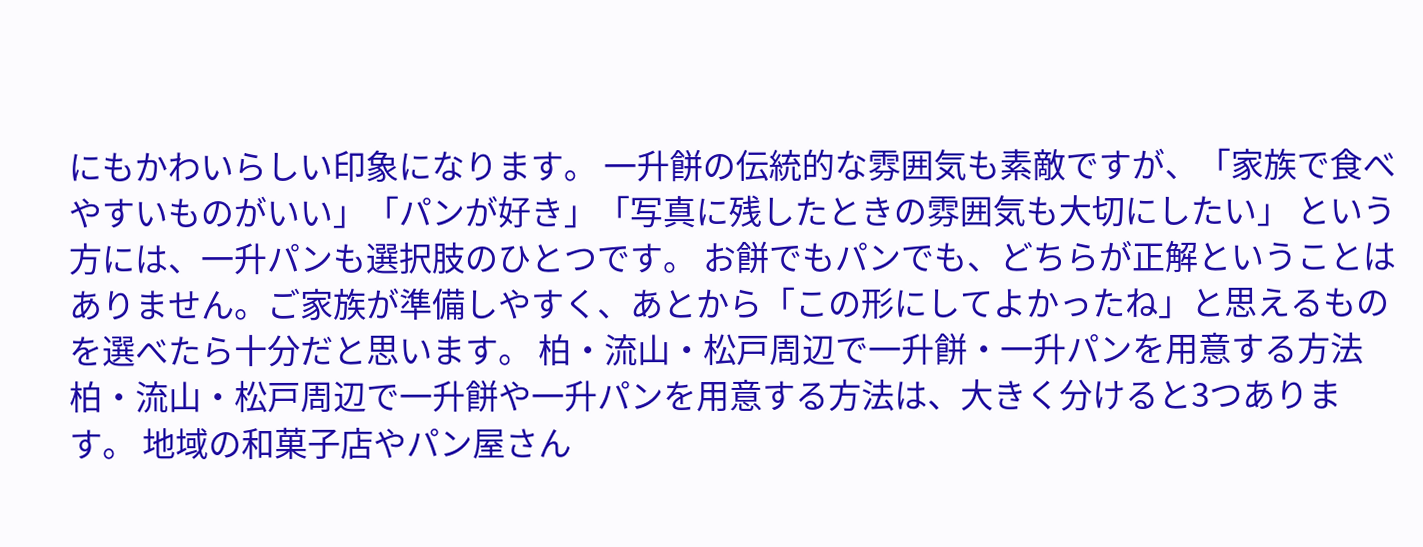にもかわいらしい印象になります。 一升餅の伝統的な雰囲気も素敵ですが、「家族で食べやすいものがいい」「パンが好き」「写真に残したときの雰囲気も大切にしたい」 という方には、一升パンも選択肢のひとつです。 お餅でもパンでも、どちらが正解ということはありません。ご家族が準備しやすく、あとから「この形にしてよかったね」と思えるものを選べたら十分だと思います。 柏・流山・松戸周辺で一升餅・一升パンを用意する方法 柏・流山・松戸周辺で一升餅や一升パンを用意する方法は、大きく分けると3つあります。 地域の和菓子店やパン屋さん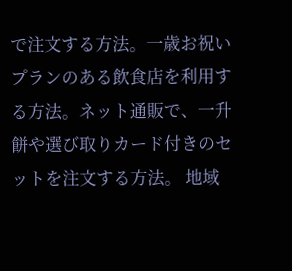で注文する方法。一歳お祝いプランのある飲食店を利用する方法。ネット通販で、一升餅や選び取りカード付きのセットを注文する方法。 地域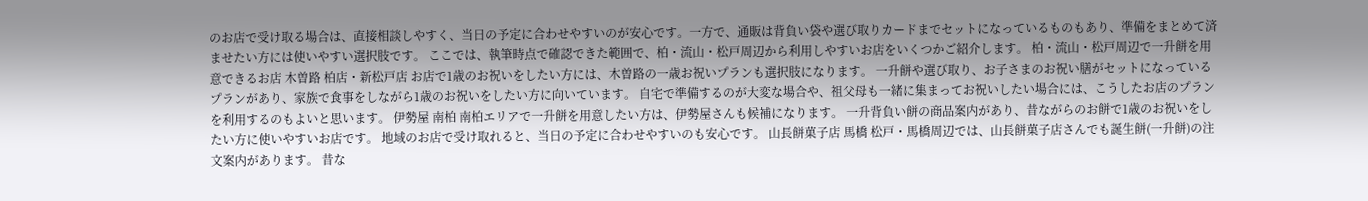のお店で受け取る場合は、直接相談しやすく、当日の予定に合わせやすいのが安心です。一方で、通販は背負い袋や選び取りカードまでセットになっているものもあり、準備をまとめて済ませたい方には使いやすい選択肢です。 ここでは、執筆時点で確認できた範囲で、柏・流山・松戸周辺から利用しやすいお店をいくつかご紹介します。 柏・流山・松戸周辺で一升餅を用意できるお店 木曽路 柏店・新松戸店 お店で1歳のお祝いをしたい方には、木曽路の一歳お祝いプランも選択肢になります。 一升餅や選び取り、お子さまのお祝い膳がセットになっているプランがあり、家族で食事をしながら1歳のお祝いをしたい方に向いています。 自宅で準備するのが大変な場合や、祖父母も一緒に集まってお祝いしたい場合には、こうしたお店のプランを利用するのもよいと思います。 伊勢屋 南柏 南柏エリアで一升餅を用意したい方は、伊勢屋さんも候補になります。 一升背負い餅の商品案内があり、昔ながらのお餅で1歳のお祝いをしたい方に使いやすいお店です。 地域のお店で受け取れると、当日の予定に合わせやすいのも安心です。 山長餅菓子店 馬橋 松戸・馬橋周辺では、山長餅菓子店さんでも誕生餅(一升餅)の注文案内があります。 昔な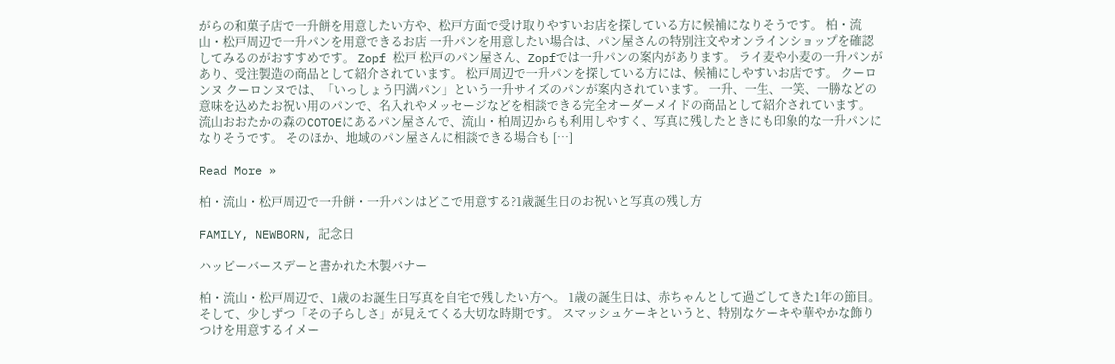がらの和菓子店で一升餅を用意したい方や、松戸方面で受け取りやすいお店を探している方に候補になりそうです。 柏・流山・松戸周辺で一升パンを用意できるお店 一升パンを用意したい場合は、パン屋さんの特別注文やオンラインショップを確認してみるのがおすすめです。 Zopf 松戸 松戸のパン屋さん、Zopfでは一升パンの案内があります。 ライ麦や小麦の一升パンがあり、受注製造の商品として紹介されています。 松戸周辺で一升パンを探している方には、候補にしやすいお店です。 クーロンヌ クーロンヌでは、「いっしょう円満パン」という一升サイズのパンが案内されています。 一升、一生、一笑、一勝などの意味を込めたお祝い用のパンで、名入れやメッセージなどを相談できる完全オーダーメイドの商品として紹介されています。 流山おおたかの森のCOTOEにあるパン屋さんで、流山・柏周辺からも利用しやすく、写真に残したときにも印象的な一升パンになりそうです。 そのほか、地域のパン屋さんに相談できる場合も […]

Read More »

柏・流山・松戸周辺で一升餅・一升パンはどこで用意する?1歳誕生日のお祝いと写真の残し方

FAMILY, NEWBORN, 記念日

ハッピーバースデーと書かれた木製バナー

柏・流山・松戸周辺で、1歳のお誕生日写真を自宅で残したい方へ。 1歳の誕生日は、赤ちゃんとして過ごしてきた1年の節目。そして、少しずつ「その子らしさ」が見えてくる大切な時期です。 スマッシュケーキというと、特別なケーキや華やかな飾りつけを用意するイメー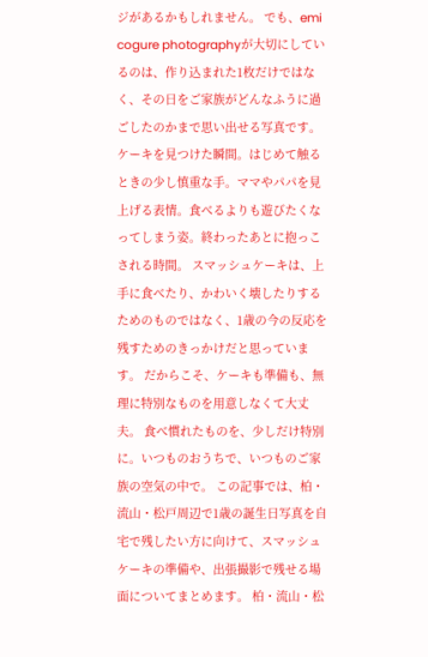ジがあるかもしれません。 でも、emi cogure photographyが大切にしているのは、作り込まれた1枚だけではなく、その日をご家族がどんなふうに過ごしたのかまで思い出せる写真です。 ケーキを見つけた瞬間。はじめて触るときの少し慎重な手。ママやパパを見上げる表情。食べるよりも遊びたくなってしまう姿。終わったあとに抱っこされる時間。 スマッシュケーキは、上手に食べたり、かわいく壊したりするためのものではなく、1歳の今の反応を残すためのきっかけだと思っています。 だからこそ、ケーキも準備も、無理に特別なものを用意しなくて大丈夫。 食べ慣れたものを、少しだけ特別に。いつものおうちで、いつものご家族の空気の中で。 この記事では、柏・流山・松戸周辺で1歳の誕生日写真を自宅で残したい方に向けて、スマッシュケーキの準備や、出張撮影で残せる場面についてまとめます。 柏・流山・松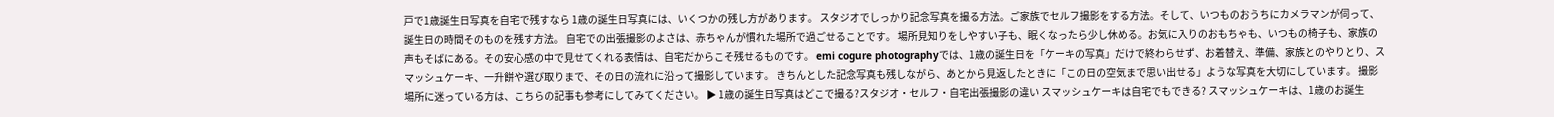戸で1歳誕生日写真を自宅で残すなら 1歳の誕生日写真には、いくつかの残し方があります。 スタジオでしっかり記念写真を撮る方法。ご家族でセルフ撮影をする方法。そして、いつものおうちにカメラマンが伺って、誕生日の時間そのものを残す方法。 自宅での出張撮影のよさは、赤ちゃんが慣れた場所で過ごせることです。 場所見知りをしやすい子も、眠くなったら少し休める。お気に入りのおもちゃも、いつもの椅子も、家族の声もそばにある。その安心感の中で見せてくれる表情は、自宅だからこそ残せるものです。 emi cogure photographyでは、1歳の誕生日を「ケーキの写真」だけで終わらせず、お着替え、準備、家族とのやりとり、スマッシュケーキ、一升餅や選び取りまで、その日の流れに沿って撮影しています。 きちんとした記念写真も残しながら、あとから見返したときに「この日の空気まで思い出せる」ような写真を大切にしています。 撮影場所に迷っている方は、こちらの記事も参考にしてみてください。 ▶ 1歳の誕生日写真はどこで撮る?スタジオ・セルフ・自宅出張撮影の違い スマッシュケーキは自宅でもできる? スマッシュケーキは、1歳のお誕生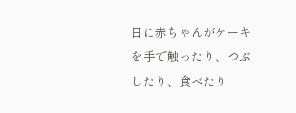日に赤ちゃんがケーキを手で触ったり、つぶしたり、食べたり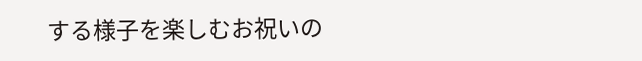する様子を楽しむお祝いの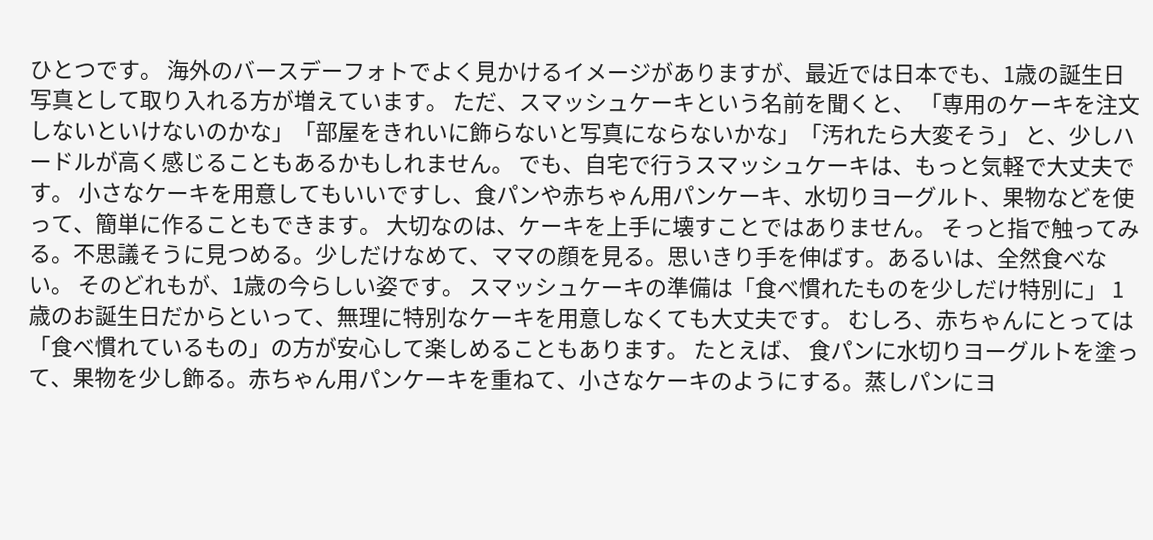ひとつです。 海外のバースデーフォトでよく見かけるイメージがありますが、最近では日本でも、1歳の誕生日写真として取り入れる方が増えています。 ただ、スマッシュケーキという名前を聞くと、 「専用のケーキを注文しないといけないのかな」「部屋をきれいに飾らないと写真にならないかな」「汚れたら大変そう」 と、少しハードルが高く感じることもあるかもしれません。 でも、自宅で行うスマッシュケーキは、もっと気軽で大丈夫です。 小さなケーキを用意してもいいですし、食パンや赤ちゃん用パンケーキ、水切りヨーグルト、果物などを使って、簡単に作ることもできます。 大切なのは、ケーキを上手に壊すことではありません。 そっと指で触ってみる。不思議そうに見つめる。少しだけなめて、ママの顔を見る。思いきり手を伸ばす。あるいは、全然食べない。 そのどれもが、1歳の今らしい姿です。 スマッシュケーキの準備は「食べ慣れたものを少しだけ特別に」 1歳のお誕生日だからといって、無理に特別なケーキを用意しなくても大丈夫です。 むしろ、赤ちゃんにとっては「食べ慣れているもの」の方が安心して楽しめることもあります。 たとえば、 食パンに水切りヨーグルトを塗って、果物を少し飾る。赤ちゃん用パンケーキを重ねて、小さなケーキのようにする。蒸しパンにヨ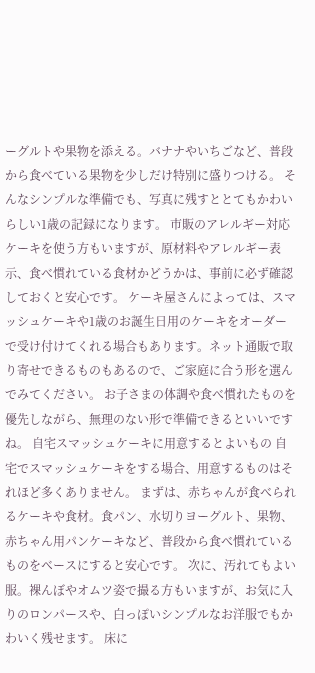ーグルトや果物を添える。バナナやいちごなど、普段から食べている果物を少しだけ特別に盛りつける。 そんなシンプルな準備でも、写真に残すととてもかわいらしい1歳の記録になります。 市販のアレルギー対応ケーキを使う方もいますが、原材料やアレルギー表示、食べ慣れている食材かどうかは、事前に必ず確認しておくと安心です。 ケーキ屋さんによっては、スマッシュケーキや1歳のお誕生日用のケーキをオーダーで受け付けてくれる場合もあります。ネット通販で取り寄せできるものもあるので、ご家庭に合う形を選んでみてください。 お子さまの体調や食べ慣れたものを優先しながら、無理のない形で準備できるといいですね。 自宅スマッシュケーキに用意するとよいもの 自宅でスマッシュケーキをする場合、用意するものはそれほど多くありません。 まずは、赤ちゃんが食べられるケーキや食材。食パン、水切りヨーグルト、果物、赤ちゃん用パンケーキなど、普段から食べ慣れているものをベースにすると安心です。 次に、汚れてもよい服。裸んぼやオムツ姿で撮る方もいますが、お気に入りのロンパースや、白っぽいシンプルなお洋服でもかわいく残せます。 床に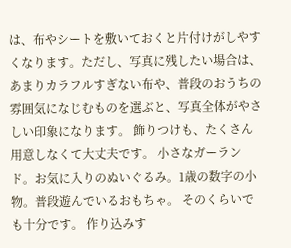は、布やシートを敷いておくと片付けがしやすくなります。ただし、写真に残したい場合は、あまりカラフルすぎない布や、普段のおうちの雰囲気になじむものを選ぶと、写真全体がやさしい印象になります。 飾りつけも、たくさん用意しなくて大丈夫です。 小さなガーランド。お気に入りのぬいぐるみ。1歳の数字の小物。普段遊んでいるおもちゃ。 そのくらいでも十分です。 作り込みす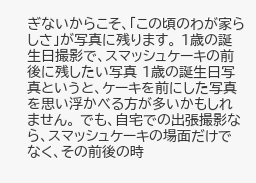ぎないからこそ、「この頃のわが家らしさ」が写真に残ります。 1歳の誕生日撮影で、スマッシュケーキの前後に残したい写真 1歳の誕生日写真というと、ケーキを前にした写真を思い浮かべる方が多いかもしれません。 でも、自宅での出張撮影なら、スマッシュケーキの場面だけでなく、その前後の時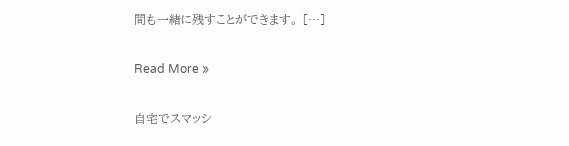間も一緒に残すことができます。 […]

Read More »

自宅でスマッシ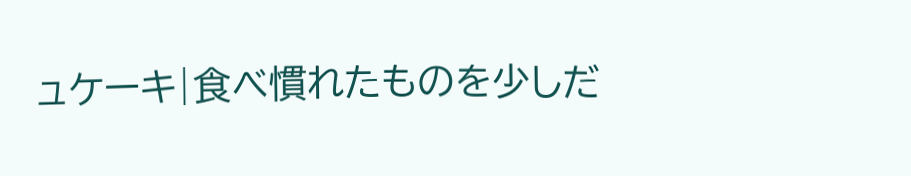ュケーキ|食べ慣れたものを少しだ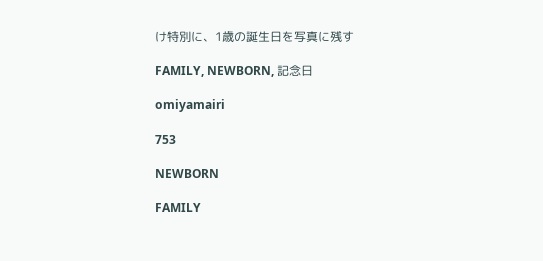け特別に、1歳の誕生日を写真に残す

FAMILY, NEWBORN, 記念日

omiyamairi

753

NEWBORN

FAMILY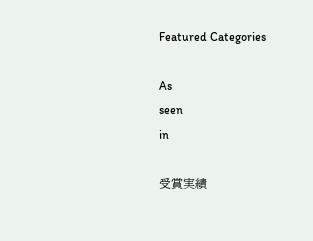Featured Categories

As
seen
in

受賞実績